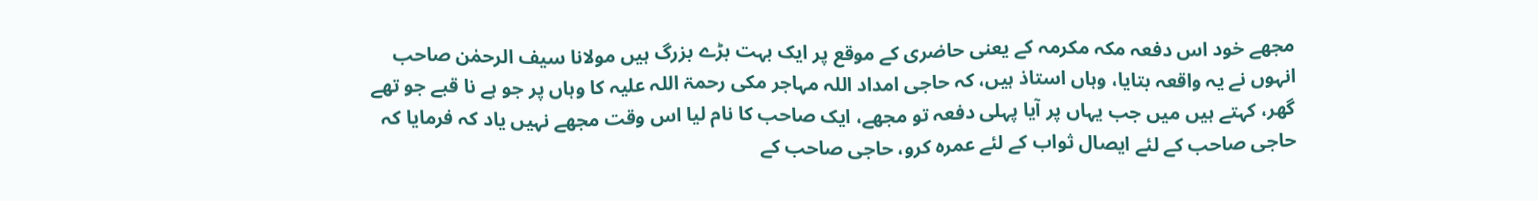مجھے خود اس دفعہ مکہ مکرمہ کے یعنی حاضری کے موقع پر ایک بہت بڑے بزرگ ہیں مولانا سیف الرحمٰن صاحب انہوں نے یہ واقعہ بتایا، وہاں استاذ ہیں، کہ حاجی امداد اللہ مہاجر مکی رحمۃ اللہ علیہ کا وہاں پر جو ہے نا قبے جو تھے گھر، کہتے ہیں میں جب یہاں پر آیا پہلی دفعہ تو مجھے، ایک صاحب کا نام لیا اس وقت مجھے نہیں یاد کہ فرمایا کہ حاجی صاحب کے لئے ایصال ثواب کے لئے عمرہ کرو، حاجی صاحب کے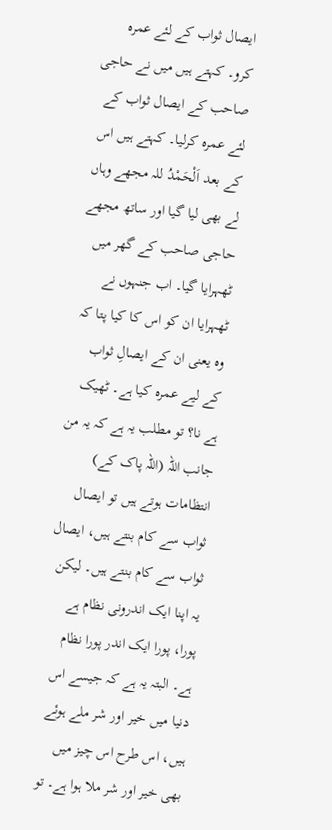ایصال ثواب کے لئے عمرہ کرو۔ کہتے ہیں میں نے حاجی صاحب کے ایصال ثواب کے لئے عمرہ کرلیا۔ کہتے ہیں اس کے بعد اَلْحَمْدُ للہ مجھے وہاں لے بھی لیا گیا اور ساتھ مجھے حاجی صاحب کے گھر میں ٹھہرایا گیا۔ اب جنہوں نے ٹھہرایا ان کو اس کا کیا پتا کہ وہ یعنی ان کے ایصالِ ثواب کے لیے عمرہ کیا ہے۔ ٹھیک ہے نا؟ تو مطلب یہ ہے کہ یہ من جانب اللہ (اللہ پاک کے) انتظامات ہوتے ہیں تو ایصال ثواب سے کام بنتے ہیں، ایصال ثواب سے کام بنتے ہیں۔ لیکن یہ اپنا ایک اندرونی نظام ہے پورا، پورا ایک اندر پورا نظام ہے۔ البتہ یہ ہے کہ جیسے اس دنیا میں خیر اور شر ملے ہوئے ہیں، اس طرح اس چیز میں بھی خیر اور شر ملا ہوا ہے۔ تو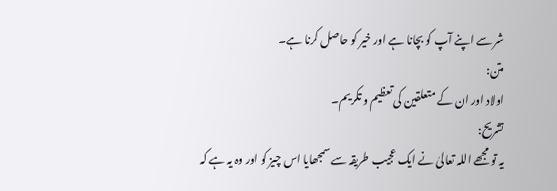شر سے اپنے آپ کو بچانا ہے اور خیر کو حاصل کرنا ہے۔
متن:
اولاد اور ان کے متعلقین کی تعظیم و تکریم۔
تشریح:
یہ تو مجھے اللہ تعالیٰ نے ایک عجیب طریقہ سے سمجھایا اس چیز کو اور وہ یہ ہے کہ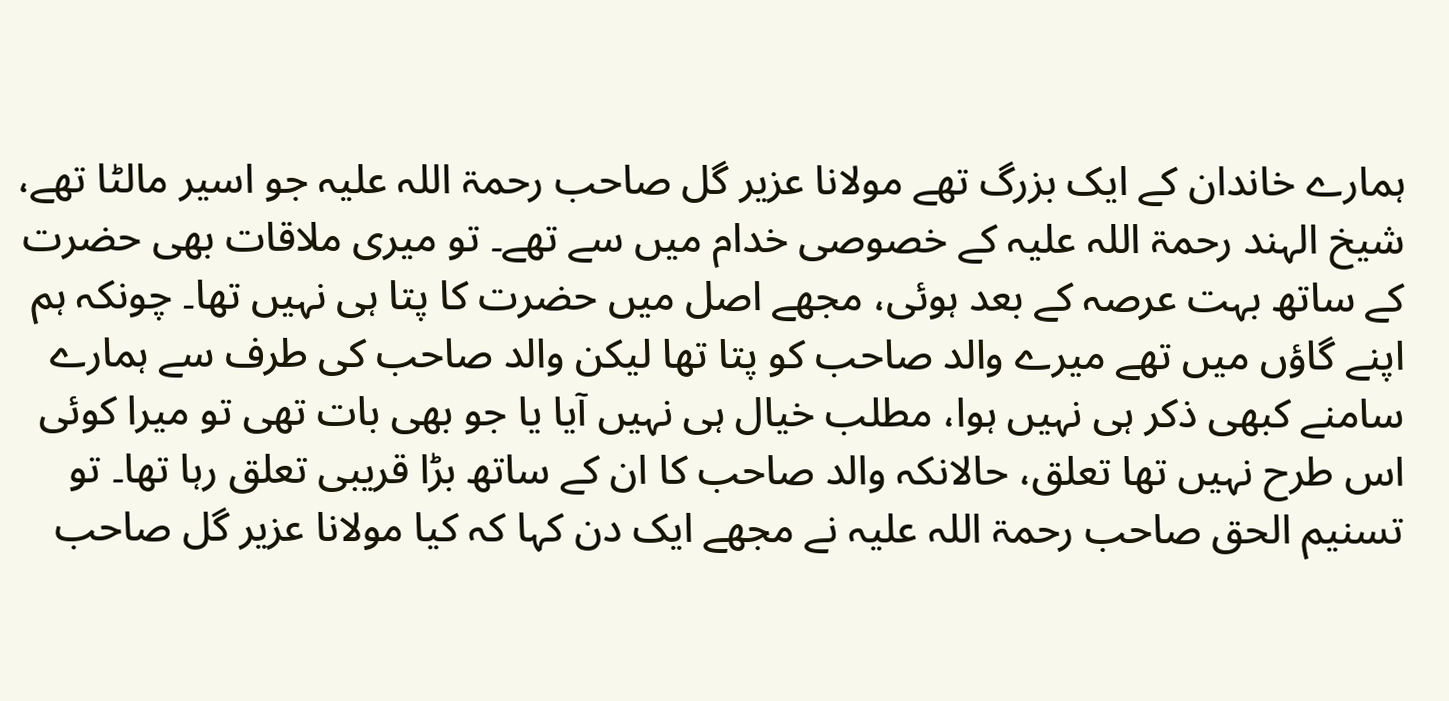ہمارے خاندان کے ایک بزرگ تھے مولانا عزیر گل صاحب رحمۃ اللہ علیہ جو اسیر مالٹا تھے، شیخ الہند رحمۃ اللہ علیہ کے خصوصی خدام میں سے تھے۔ تو میری ملاقات بھی حضرت کے ساتھ بہت عرصہ کے بعد ہوئی، مجھے اصل میں حضرت کا پتا ہی نہیں تھا۔ چونکہ ہم اپنے گاؤں میں تھے میرے والد صاحب کو پتا تھا لیکن والد صاحب کی طرف سے ہمارے سامنے کبھی ذکر ہی نہیں ہوا، مطلب خیال ہی نہیں آیا یا جو بھی بات تھی تو میرا کوئی اس طرح نہیں تھا تعلق، حالانکہ والد صاحب کا ان کے ساتھ بڑا قریبی تعلق رہا تھا۔ تو تسنیم الحق صاحب رحمۃ اللہ علیہ نے مجھے ایک دن کہا کہ کیا مولانا عزیر گل صاحب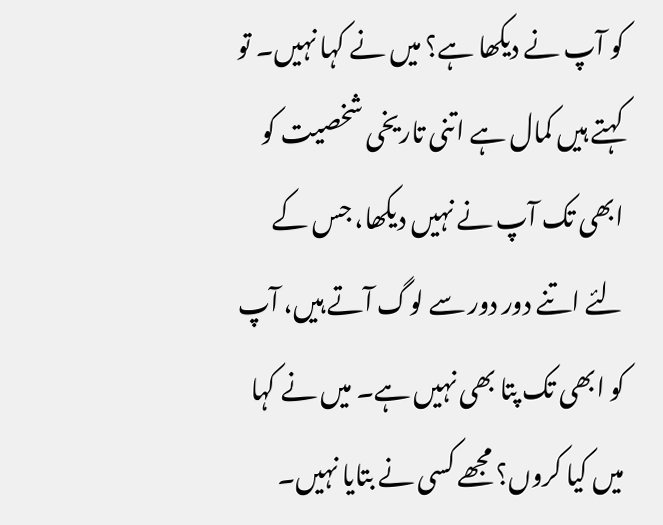کو آپ نے دیکھا ہے؟ میں نے کہا نہیں۔ تو کہتے ہیں کمال ہے اتنی تاریخی شخصیت کو ابھی تک آپ نے نہیں دیکھا، جس کے لئے اتنے دور دور سے لوگ آتے ہیں، آپ کو ابھی تک پتا بھی نہیں ہے۔ میں نے کہا میں کیا کروں؟ مجھے کسی نے بتایا نہیں۔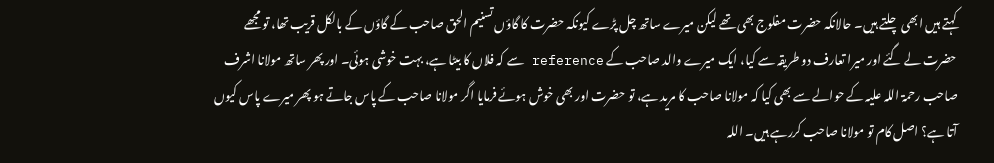کہتے ہیں ابھی چلتے ہیں۔ حالانکہ حضرت مفلوج بھی تھے لیکن میرے ساتھ چل پڑے کیونکہ حضرت کا گاؤں تسنیم الحق صاحب کے گاؤں کے بالکل قریب تھا، تو مجھے حضرت لے گئے اور میرا تعارف دو طریقہ سے کیا، ایک میرے والد صاحب کے reference سے کہ فلاں کا بیٹا ہے، بہت خوشی ہوئی۔ اور پھر ساتھ مولانا اشرف صاحب رحمۃ اللہ علیہ کے حوالے سے بھی کیا کہ مولانا صاحب کا مرید ہے، تو حضرت اور بھی خوش ہوئے فرمایا اگر مولانا صاحب کے پاس جاتے ہو پھر میرے پاس کیوں آتا ہے؟ اصل کام تو مولانا صاحب کررہے ہیں۔ اللہ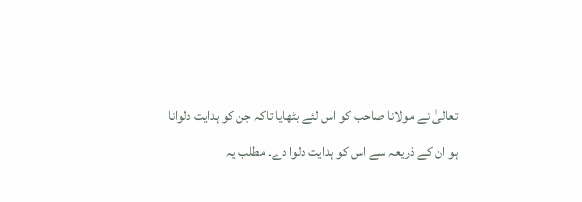تعالیٰ نے مولانا صاحب کو اس لئے بٹھایا تاکہ جن کو ہدایت دلوانا ہو ان کے ذریعہ سے اس کو ہدایت دلوا دے۔ مطلب یہ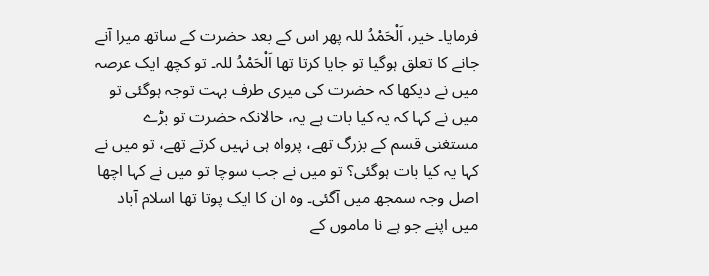فرمایا۔ خیر، اَلْحَمْدُ للہ پھر اس کے بعد حضرت کے ساتھ میرا آنے جانے کا تعلق ہوگیا تو جایا کرتا تھا اَلْحَمْدُ للہ۔ تو کچھ ایک عرصہ میں نے دیکھا کہ حضرت کی میری طرف بہت توجہ ہوگئی تو میں نے کہا کہ یہ کیا بات ہے یہ، حالانکہ حضرت تو بڑے مستغنی قسم کے بزرگ تھے، پرواہ ہی نہیں کرتے تھے، تو میں نے کہا یہ کیا بات ہوگئی؟ تو میں نے جب سوچا تو میں نے کہا اچھا اصل وجہ سمجھ میں آگئی۔ وہ ان کا ایک پوتا تھا اسلام آباد میں اپنے جو ہے نا ماموں کے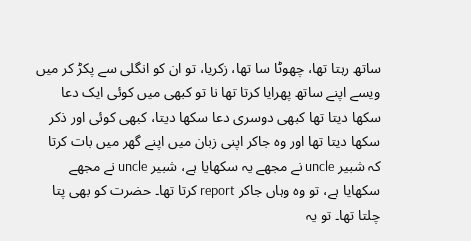ساتھ رہتا تھا، چھوٹا سا تھا، زکریا، تو ان کو انگلی سے پکڑ کر میں ویسے اپنے ساتھ پھرایا کرتا تھا نا تو کبھی میں کوئی ایک دعا سکھا دیتا تھا کبھی دوسری دعا سکھا دیتا، کبھی کوئی اور ذکر سکھا دیتا تھا اور وہ جاکر اپنی زبان میں اپنے گھر میں بات کرتا کہ شبیر uncle نے مجھے یہ سکھایا ہے، شبیر uncle نے مجھے سکھایا ہے، تو وہ وہاں جاکر report کرتا تھا۔ حضرت کو بھی پتا چلتا تھا۔ تو یہ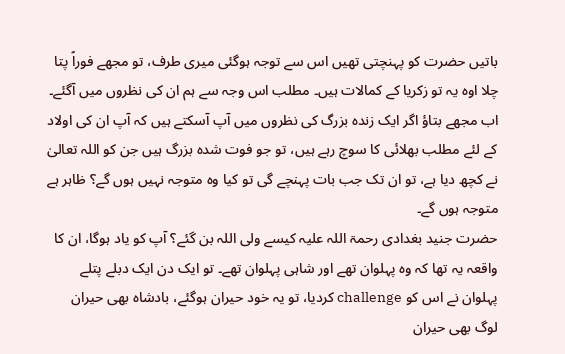باتیں حضرت کو پہنچتی تھیں اس سے توجہ ہوگئی میری طرف، تو مجھے فوراً پتا چلا اوہ یہ تو زکریا کے کمالات ہیں۔ مطلب اس وجہ سے ہم ان کی نظروں میں آگئے۔ اب مجھے بتاؤ اگر ایک زندہ بزرگ کی نظروں میں آپ آسکتے ہیں کہ آپ ان کی اولاد کے لئے مطلب بھلائی کا سوچ رہے ہیں، تو جو فوت شدہ بزرگ ہیں جن کو اللہ تعالیٰ نے کچھ دیا ہے، تو ان تک جب بات پہنچے گی تو کیا وہ متوجہ نہیں ہوں گے؟ ظاہر ہے متوجہ ہوں گے۔
حضرت جنید بغدادی رحمۃ اللہ علیہ کیسے ولی اللہ بن گئے؟ آپ کو یاد ہوگا، ان کا واقعہ یہ تھا کہ وہ پہلوان تھے اور شاہی پہلوان تھے۔ تو ایک دن ایک دبلے پتلے پہلوان نے اس کو challenge کردیا، تو یہ خود حیران ہوگئے، بادشاہ بھی حیران لوگ بھی حیران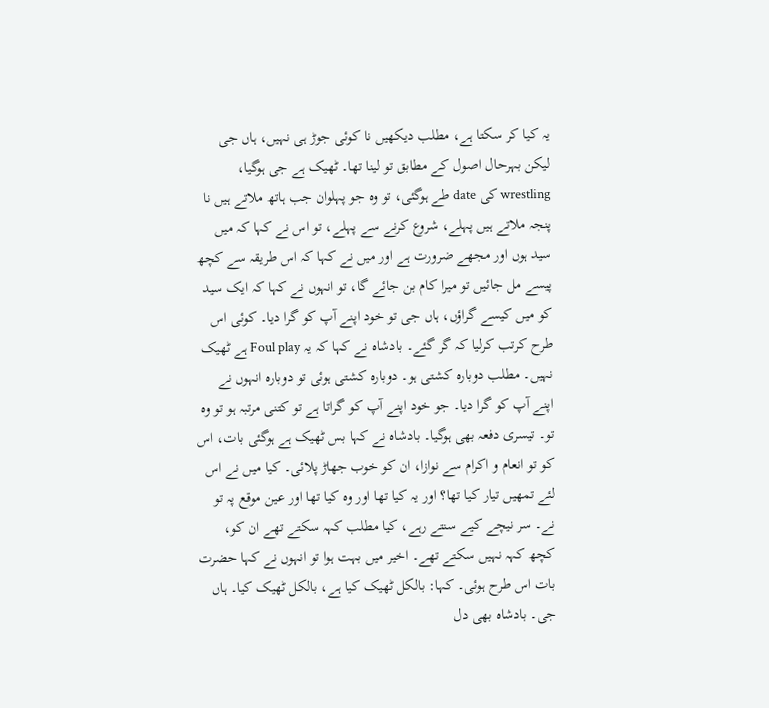یہ کیا کر سکتا ہے، مطلب دیکھیں نا کوئی جوڑ ہی نہیں، ہاں جی لیکن بہرحال اصول کے مطابق تو لینا تھا۔ ٹھیک ہے جی ہوگیا، wrestling کی date طے ہوگئی، تو وہ جو پہلوان جب ہاتھ ملاتے ہیں نا پنجہ ملاتے ہیں پہلے، شروع کرنے سے پہلے، تو اس نے کہا کہ میں سید ہوں اور مجھے ضرورت ہے اور میں نے کہا کہ اس طریقہ سے کچھ پیسے مل جائیں تو میرا کام بن جائے گا، تو انہوں نے کہا کہ ایک سید کو میں کیسے گراؤں، ہاں جی تو خود اپنے آپ کو گرا دیا۔ کوئی اس طرح کرتب کرلیا کہ گر گئے۔ بادشاہ نے کہا کہ یہ Foul play ہے ٹھیک نہیں۔ مطلب دوبارہ کشتی ہو۔ دوبارہ کشتی ہوئی تو دوبارہ انہوں نے اپنے آپ کو گرا دیا۔ جو خود اپنے آپ کو گراتا ہے تو کتنی مرتبہ ہو تو وہ تو۔ تیسری دفعہ بھی ہوگیا۔ بادشاہ نے کہا بس ٹھیک ہے ہوگئی بات، اس کو تو انعام و اکرام سے نوازا، ان کو خوب جھاڑ پلائی۔ کیا میں نے اس لئے تمھیں تیار کیا تھا؟ اور یہ کیا تھا اور وہ کیا تھا اور عین موقع پہ تو نے۔ سر نیچے کیے سنتے رہے، کیا مطلب کہہ سکتے تھے ان کو، کچھ کہہ نہیں سکتے تھے۔ اخیر میں بہت ہوا تو انہوں نے کہا حضرت بات اس طرح ہوئی۔ کہا: بالکل ٹھیک کیا ہے، بالکل ٹھیک کیا۔ ہاں جی۔ بادشاہ بھی دل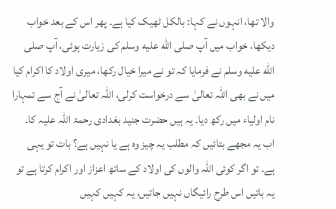والا تھا، انہوں نے کہا: بالکل ٹھیک کیا ہے۔ پھر اس کے بعد خواب دیکھا، خواب میں آپ صلى الله عليه وسلم کی زیارت ہوئی، آپ صلى الله عليه وسلم نے فرمایا کہ تو نے میرا خیال رکھا، میری اولاد کا اکرام کیا میں نے بھی اللہ تعالیٰ سے درخواست کرلی، اللہ تعالیٰ نے آج سے تمہارا نام اولیاء میں رکھ دیا۔ یہ ہیں حضرت جنید بغدادی رحمۃ اللہ علیہ کا۔ اب یہ مجھے بتائیں کہ مطلب یہ چیز وہ ہے یا نہیں ہے؟ بات تو یہی ہے۔ تو اگر کوئی اللہ والوں کی اولاد کے ساتھ اعزاز اور اکرام کرتا ہے تو یہ باتیں اس طرح رائیگاں نہیں جاتیں، یہ کہیں کہیں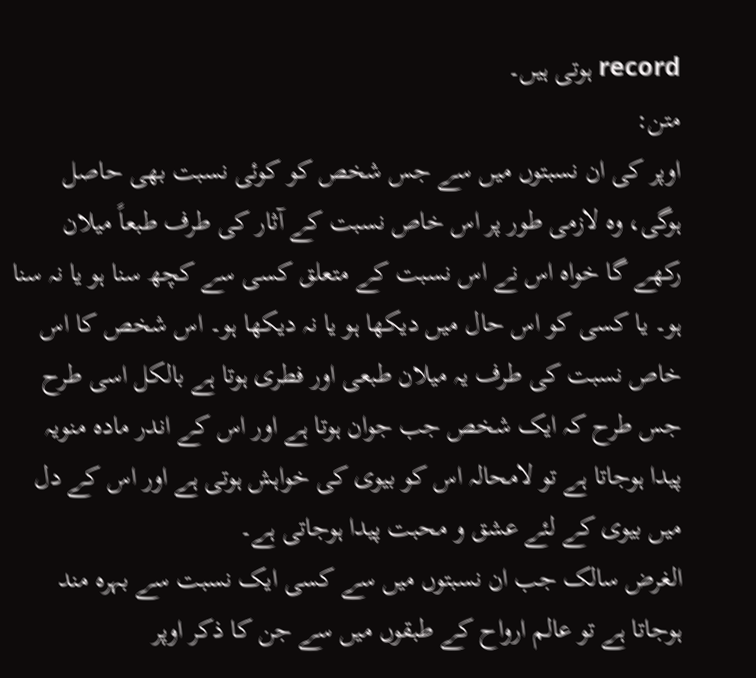record ہوتی ہیں۔
متن:
اوپر کی ان نسبتوں میں سے جس شخص کو کوئی نسبت بھی حاصل ہوگی، وہ لازمی طور پر اس خاص نسبت کے آثار کی طرف طبعاً میلان رکھے گا خواہ اس نے اس نسبت کے متعلق کسی سے کچھ سنا ہو یا نہ سنا ہو۔ یا کسی کو اس حال میں دیکھا ہو یا نہ دیکھا ہو۔ اس شخص کا اس خاص نسبت کی طرف یہ میلان طبعی اور فطری ہوتا ہے بالکل اسی طرح جس طرح کہ ایک شخص جب جوان ہوتا ہے اور اس کے اندر مادہ منویہ پیدا ہوجاتا ہے تو لامحالہ اس کو بیوی کی خواہش ہوتی ہے اور اس کے دل میں بیوی کے لئے عشق و محبت پیدا ہوجاتی ہے۔
الغرض سالک جب ان نسبتوں میں سے کسی ایک نسبت سے بہرہ مند ہوجاتا ہے تو عالم ارواح کے طبقوں میں سے جن کا ذکر اوپر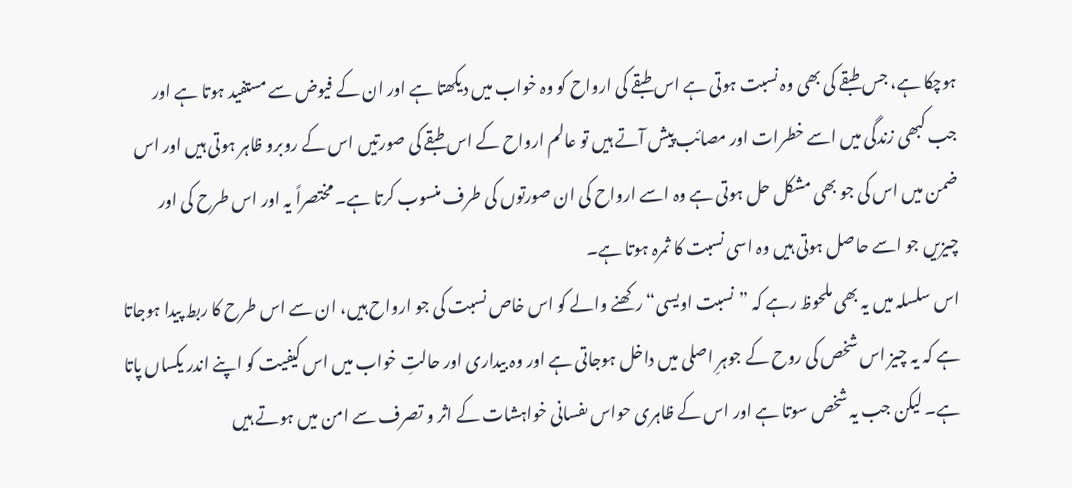ہوچکا ہے، جس طبقے کی بھی وہ نسبت ہوتی ہے اس طبقے کی ارواح کو وہ خواب میں دیکھتا ہے اور ان کے فیوض سے مستفید ہوتا ہے اور جب کبھی زندگی میں اسے خطرات اور مصائب پیش آتے ہیں تو عالم ارواح کے اس طبقے کی صورتیں اس کے روبرو ظاہر ہوتی ہیں اور اس ضمن میں اس کی جو بھی مشکل حل ہوتی ہے وہ اسے ارواح کی ان صورتوں کی طرف منسوب کرتا ہے۔ مختصراً یہ اور اس طرح کی اور چیزیں جو اسے حاصل ہوتی ہیں وہ اسی نسبت کا ثمرہ ہوتا ہے۔
اس سلسلہ میں یہ بھی ملحوظ رہے کہ ”نسبت اویسی“ رکھنے والے کو اس خاص نسبت کی جو ارواح ہیں، ان سے اس طرح کا ربط پیدا ہوجاتا ہے کہ یہ چیز اس شخص کی روح کے جوہرِ اصلی میں داخل ہوجاتی ہے اور وہ بیداری اور حالتِ خواب میں اس کیفیت کو اپنے اندر یکساں پاتا ہے۔ لیکن جب یہ شخص سوتا ہے اور اس کے ظاہری حواس ںفسانی خواہشات کے اثر و تصرف سے امن میں ہوتے ہیں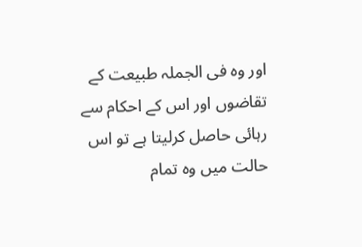اور وہ فی الجملہ طبیعت کے تقاضوں اور اس کے احکام سے رہائی حاصل کرلیتا ہے تو اس حالت میں وہ تمام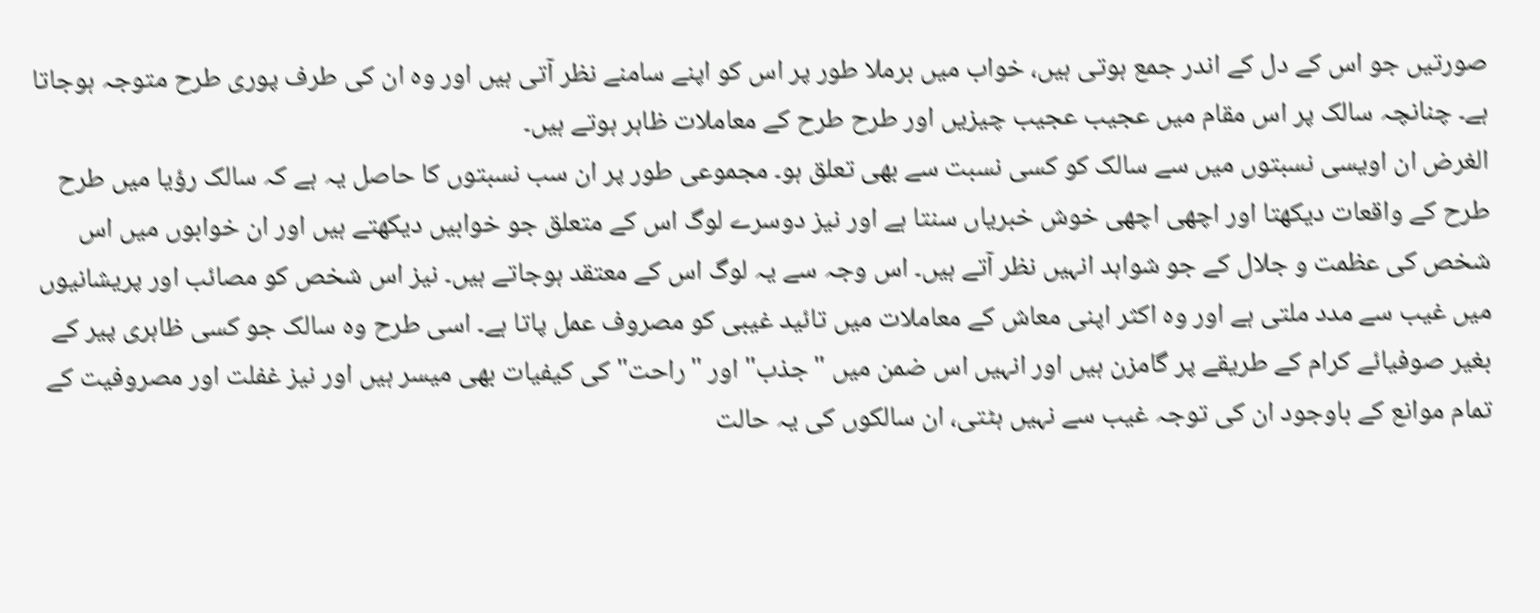صورتیں جو اس کے دل کے اندر جمع ہوتی ہیں، خواب میں برملا طور پر اس کو اپنے سامنے نظر آتی ہیں اور وہ ان کی طرف پوری طرح متوجہ ہوجاتا ہے۔ چنانچہ سالک پر اس مقام میں عجیب عجیب چیزیں اور طرح طرح کے معاملات ظاہر ہوتے ہیں۔
الغرض ان اویسی نسبتوں میں سے سالک کو کسی نسبت سے بھی تعلق ہو۔ مجموعی طور پر ان سب نسبتوں کا حاصل یہ ہے کہ سالک رؤیا میں طرح طرح کے واقعات دیکھتا اور اچھی اچھی خوش خبریاں سنتا ہے اور نیز دوسرے لوگ اس کے متعلق جو خوابیں دیکھتے ہیں اور ان خوابوں میں اس شخص کی عظمت و جلال کے جو شواہد انہیں نظر آتے ہیں۔ اس وجہ سے یہ لوگ اس کے معتقد ہوجاتے ہیں۔ نیز اس شخص کو مصائب اور پریشانیوں میں غیب سے مدد ملتی ہے اور وہ اکثر اپنی معاش کے معاملات میں تائید غیبی کو مصروف عمل پاتا ہے۔ اسی طرح وہ سالک جو کسی ظاہری پیر کے بغیر صوفیائے کرام کے طریقے پر گامزن ہیں اور انہیں اس ضمن میں "جذب" اور "راحت" کی کیفیات بھی میسر ہیں اور نیز غفلت اور مصروفیت کے تمام موانع کے باوجود ان کی توجہ غیب سے نہیں ہٹتی، ان سالکوں کی یہ حالت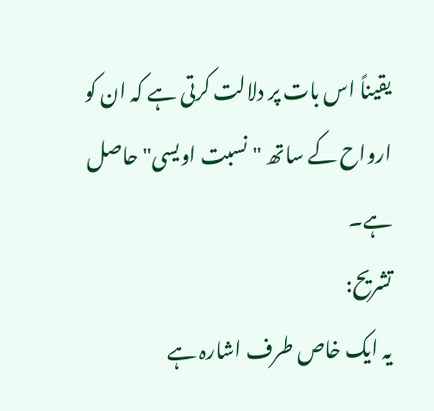یقیناً اس بات پر دلالت کرتی ہے کہ ان کو ارواح کے ساتھ "نسبت اویسی" حاصل ہے۔
تشریح:
یہ ایک خاص طرف اشارہ ہے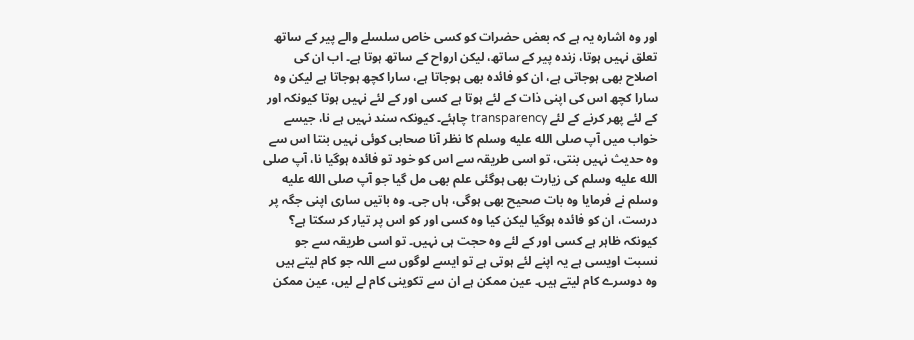اور وہ اشارہ یہ ہے کہ بعض حضرات کو کسی خاص سلسلے والے پیر کے ساتھ تعلق نہیں ہوتا، زندہ پیر کے ساتھ، لیکن ارواح کے ساتھ ہوتا ہے۔ اب ان کی اصلاح بھی ہوجاتی ہے، ان کو فائدہ بھی ہوجاتا ہے، سارا کچھ ہوجاتا ہے لیکن وہ سارا کچھ اس کی اپنی ذات کے لئے ہوتا ہے کسی اور کے لئے نہیں ہوتا کیونکہ اور کے لئے پھر کرنے کے لئے transparency چاہئے۔ کیونکہ سند نہیں ہے نا، جیسے خواب میں آپ صلى الله عليه وسلم کا نظر آنا صحابی کوئی نہیں بنتا اس سے وہ حدیث نہیں بنتی، تو اسی طریقہ سے اس کو خود تو فائدہ ہوگیا نا، آپ صلى الله عليه وسلم کی زیارت بھی ہوگئی علم بھی مل گیا جو آپ صلى الله عليه وسلم نے فرمایا وہ بات صحیح بھی ہوگی، ہاں جی۔ وہ باتیں ساری اپنی جگہ پر درست، ان کو فائدہ ہوگیا لیکن کیا وہ کسی اور کو اس پر تیار کر سکتا ہے؟ کیونکہ ظاہر ہے کسی اور کے لئے وہ حجت ہی نہیں۔ تو اسی طریقہ سے جو نسبت اویسی ہے یہ اپنے لئے ہوتی ہے تو ایسے لوگوں سے اللہ جو کام لیتے ہیں وہ دوسرے کام لیتے ہیں۔ عین ممکن ہے ان سے تکوینی کام لے لیں، عین ممکن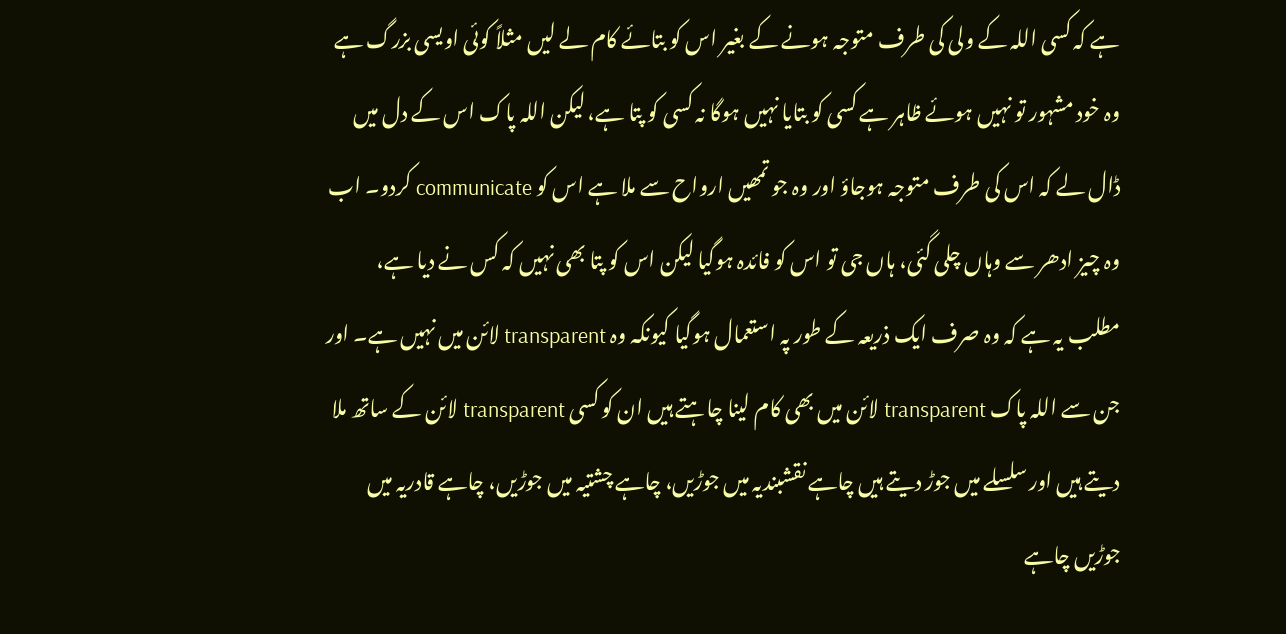ہے کہ کسی اللہ کے ولی کی طرف متوجہ ہونے کے بغیر اس کو بتائے کام لے لیں مثلاً کوئی اویسی بزرگ ہے وہ خود مشہور تو نہیں ہوئے ظاہر ہے کسی کو بتایا نہیں ہوگا نہ کسی کو پتا ہے، لیکن اللہ پاک اس کے دل میں ڈال لے کہ اس کی طرف متوجہ ہوجاؤ اور وہ جو تمھیں ارواح سے ملا ہے اس کو communicate کردو۔ اب وہ چیز ادھر سے وہاں چلی گئی، ہاں جی تو اس کو فائدہ ہوگیا لیکن اس کو پتا بھی نہیں کہ کس نے دیا ہے، مطلب یہ ہے کہ وہ صرف ایک ذریعہ کے طور پہ استعمال ہوگیا کیونکہ وہ transparent لائن میں نہیں ہے۔ اور جن سے اللہ پاک transparent لائن میں بھی کام لینا چاہتے ہیں ان کو کسی transparent لائن کے ساتھ ملا دیتے ہیں اور سلسلے میں جوڑ دیتے ہیں چاہے نقشبندیہ میں جوڑیں، چاہے چشتیہ میں جوڑیں، چاہے قادریہ میں جوڑیں چاہے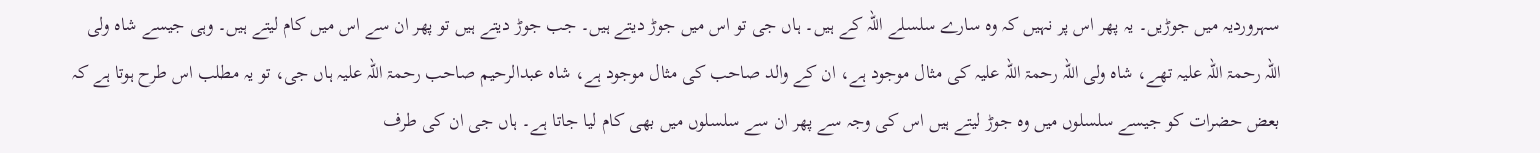سہروردیہ میں جوڑیں۔ یہ پھر اس پر نہیں کہ وہ سارے سلسلے اللہ کے ہیں۔ ہاں جی تو اس میں جوڑ دیتے ہیں۔ جب جوڑ دیتے ہیں تو پھر ان سے اس میں کام لیتے ہیں۔ وہی جیسے شاہ ولی اللہ رحمۃ اللہ علیہ تھے، شاہ ولی اللہ رحمۃ اللہ علیہ کی مثال موجود ہے، ان کے والد صاحب کی مثال موجود ہے، شاہ عبدالرحیم صاحب رحمۃ اللہ علیہ ہاں جی، تو یہ مطلب اس طرح ہوتا ہے کہ بعض حضرات کو جیسے سلسلوں میں وہ جوڑ لیتے ہیں اس کی وجہ سے پھر ان سے سلسلوں میں بھی کام لیا جاتا ہے۔ ہاں جی ان کی طرف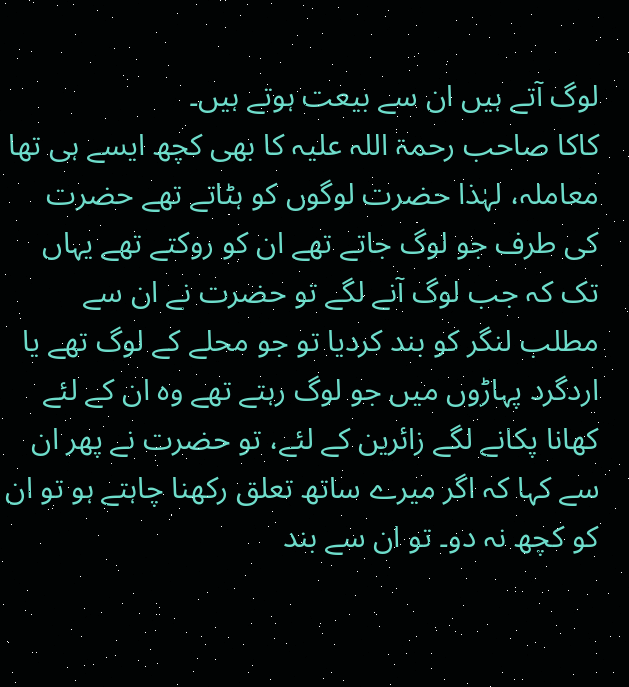لوگ آتے ہیں ان سے بیعت ہوتے ہیں۔
کاکا صاحب رحمۃ اللہ علیہ کا بھی کچھ ایسے ہی تھا معاملہ، لہٰذا حضرت لوگوں کو ہٹاتے تھے حضرت کی طرف جو لوگ جاتے تھے ان کو روکتے تھے یہاں تک کہ جب لوگ آنے لگے تو حضرت نے ان سے مطلب لنگر کو بند کردیا تو جو محلے کے لوگ تھے یا اردگرد پہاڑوں میں جو لوگ رہتے تھے وہ ان کے لئے کھانا پکانے لگے زائرین کے لئے، تو حضرت نے پھر ان سے کہا کہ اگر میرے ساتھ تعلق رکھنا چاہتے ہو تو ان کو کچھ نہ دو۔ تو ان سے بند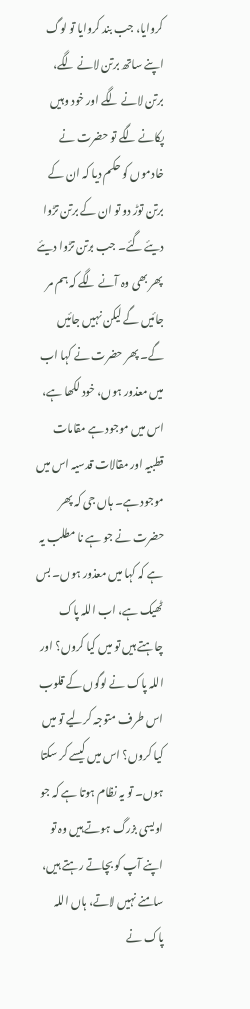کروایا، جب بند کروایا تو لوگ اپنے ساتھ برتن لانے لگے، برتن لانے لگے اور خود وہیں پکانے لگے تو حضرت نے خادموں کو حکم دیا کہ ان کے برتن توڑ دو تو ان کے برتن تڑوا دیئے گئے۔ جب برتن تڑوا دیئے پھر بھی وہ آنے لگے کہ ہم مر جائیں گے لیکن نہیں جائیں گے۔ پھر حضرت نے کہا اب میں معذور ہوں، خود لکھا ہے، اس میں موجود ہے مقامات قطبیہ اور مقالات قدسیہ اس میں موجود ہے۔ ہاں جی کہ پھر حضرت نے جو ہے نا مطلب یہ ہے کہ کہا میں معذور ہوں۔ بس ٹھیک ہے، اب اللہ پاک چاہتے ہیں تو میں کیا کروں؟ اور اللہ پاک نے لوگوں کے قلوب اس طرف متوجہ کرلیے تو میں کیا کروں؟ اس میں کیسے کر سکتا ہوں۔ تو یہ نظام ہوتا ہے کہ جو اویسی بزرگ ہوتے ہیں وہ تو اپنے آپ کو بچاتے رہتے ہیں، سامنے نہیں لاتے، ہاں اللہ پاک نے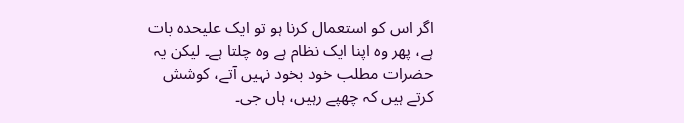اگر اس کو استعمال کرنا ہو تو ایک علیحدہ بات ہے، پھر وہ اپنا ایک نظام ہے وہ چلتا ہے۔ لیکن یہ حضرات مطلب خود بخود نہیں آتے، کوشش کرتے ہیں کہ چھپے رہیں، ہاں جی۔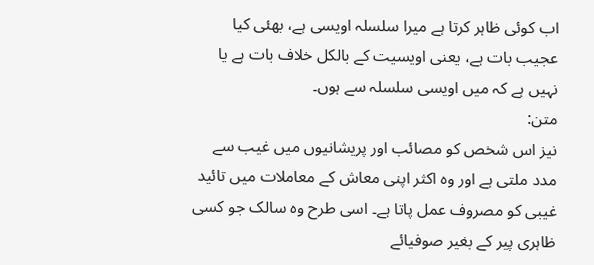اب کوئی ظاہر کرتا ہے میرا سلسلہ اویسی ہے، بھئی کیا عجیب بات ہے، یعنی اویسیت کے بالکل خلاف بات ہے یا نہیں ہے کہ میں اویسی سلسلہ سے ہوں۔
متن:
نیز اس شخص کو مصائب اور پریشانیوں میں غیب سے مدد ملتی ہے اور وہ اکثر اپنی معاش کے معاملات میں تائید غیبی کو مصروف عمل پاتا ہے۔ اسی طرح وہ سالک جو کسی ظاہری پیر کے بغیر صوفیائے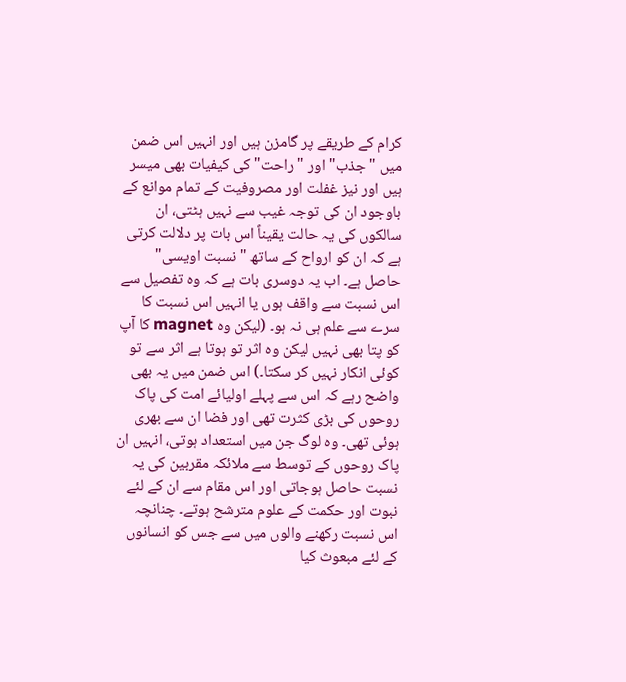کرام کے طریقے پر گامزن ہیں اور انہیں اس ضمن میں "جذب" اور "راحت" کی کیفیات بھی میسر ہیں اور نیز غفلت اور مصروفیت کے تمام موانع کے باوجود ان کی توجہ غیب سے نہیں ہٹتی، ان سالکوں کی یہ حالت یقیناً اس بات پر دلالت کرتی ہے کہ ان کو ارواح کے ساتھ "نسبت اویسی" حاصل ہے۔ اب یہ دوسری بات ہے کہ وہ تفصیل سے اس نسبت سے واقف ہوں یا انہیں اس نسبت کا سرے سے علم ہی نہ ہو۔ (لیکن وہ magnet کا آپ کو پتا بھی نہیں لیکن وہ اثر تو ہوتا ہے اثر سے تو کوئی انکار نہیں کر سکتا۔) اس ضمن میں یہ بھی واضح رہے کہ اس سے پہلے اولیائے امت کی پاک روحوں کی بڑی کثرت تھی اور فضا ان سے بھری ہوئی تھی۔ وہ لوگ جن میں استعداد ہوتی، انہیں ان پاک روحوں کے توسط سے ملائکہ مقربین کی یہ نسبت حاصل ہوجاتی اور اس مقام سے ان کے لئے نبوت اور حکمت کے علوم مترشح ہوتے۔ چنانچہ اس نسبت رکھنے والوں میں سے جس کو انسانوں کے لئے مبعوث کیا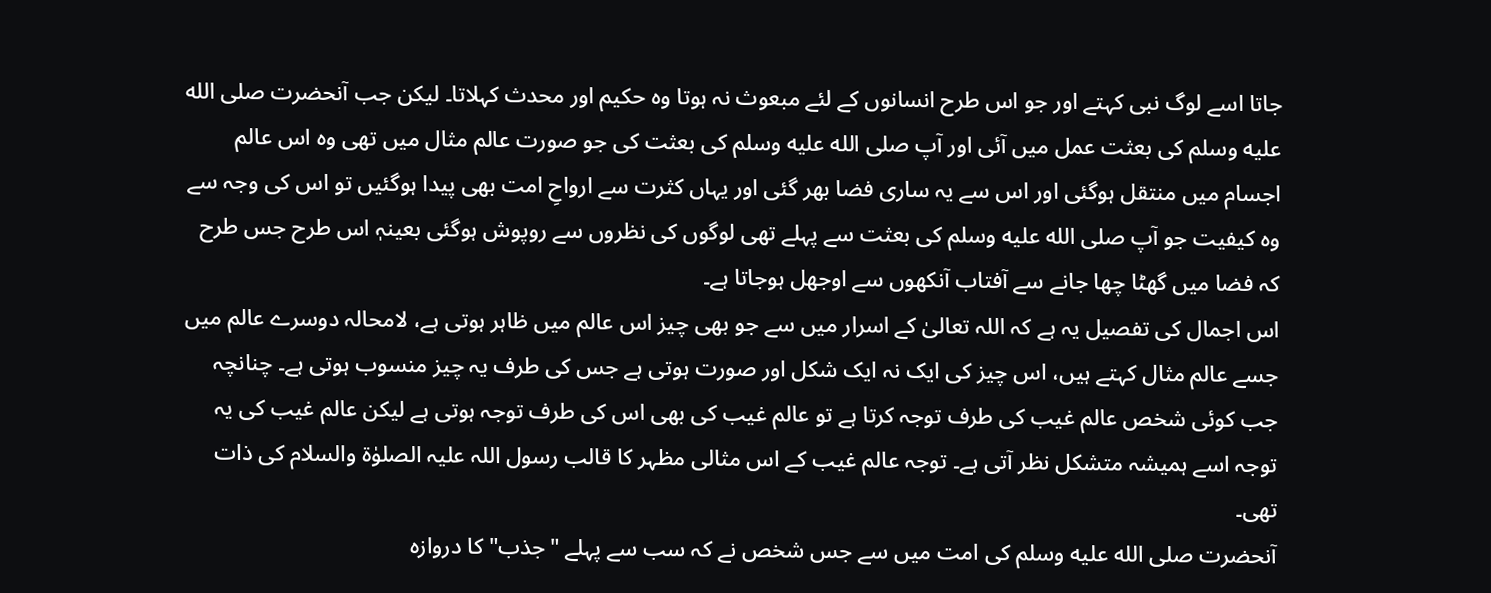جاتا اسے لوگ نبی کہتے اور جو اس طرح انسانوں کے لئے مبعوث نہ ہوتا وہ حکیم اور محدث کہلاتا۔ لیکن جب آنحضرت صلى الله عليه وسلم کی بعثت عمل میں آئی اور آپ صلى الله عليه وسلم کی بعثت کی جو صورت عالم مثال میں تھی وہ اس عالم اجسام میں منتقل ہوگئی اور اس سے یہ ساری فضا بھر گئی اور یہاں کثرت سے ارواحِ امت بھی پیدا ہوگئیں تو اس کی وجہ سے وہ کیفیت جو آپ صلى الله عليه وسلم کی بعثت سے پہلے تھی لوگوں کی نظروں سے روپوش ہوگئی بعینہٖ اس طرح جس طرح کہ فضا میں گھٹا چھا جانے سے آفتاب آنکھوں سے اوجھل ہوجاتا ہے۔
اس اجمال کی تفصیل یہ ہے کہ اللہ تعالیٰ کے اسرار میں سے جو بھی چیز اس عالم میں ظاہر ہوتی ہے، لامحالہ دوسرے عالم میں جسے عالم مثال کہتے ہیں، اس چیز کی ایک نہ ایک شکل اور صورت ہوتی ہے جس کی طرف یہ چیز منسوب ہوتی ہے۔ چنانچہ جب کوئی شخص عالم غیب کی طرف توجہ کرتا ہے تو عالم غیب کی بھی اس کی طرف توجہ ہوتی ہے لیکن عالم غیب کی یہ توجہ اسے ہمیشہ متشکل نظر آتی ہے۔ توجہ عالم غیب کے اس مثالی مظہر کا قالب رسول اللہ علیہ الصلوٰۃ والسلام کی ذات تھی۔
آنحضرت صلى الله عليه وسلم کی امت میں سے جس شخص نے کہ سب سے پہلے "جذب" کا دروازہ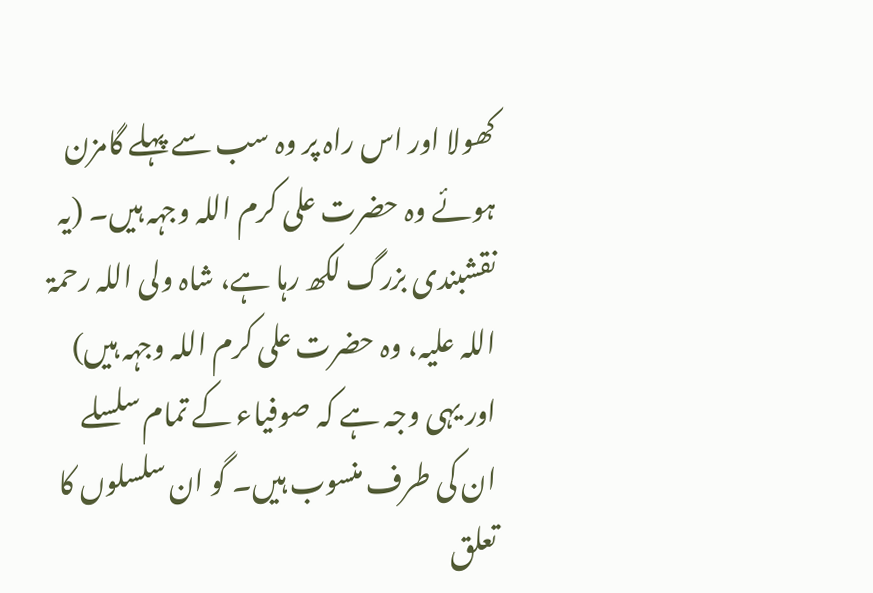کھولا اور اس راہ پر وہ سب سے پہلے گامزن ہوئے وہ حضرت علی کرم اللہ وجہہ ہیں۔ (یہ نقشبندی بزرگ لکھ رہا ہے، شاہ ولی اللہ رحمۃ اللہ علیہ، وہ حضرت علی کرم اللہ وجہہ ہیں) اور یہی وجہ ہے کہ صوفیاء کے تمام سلسلے ان کی طرف منسوب ہیں۔ گو ان سلسلوں کا تعلق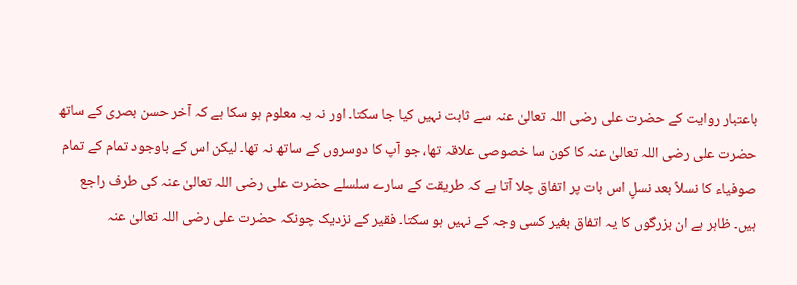باعتبار روایت کے حضرت علی رضی اللہ تعالیٰ عنہ سے ثابت نہیں کیا جا سکتا۔ اور نہ یہ معلوم ہو سکا ہے کہ آخر حسن بصری کے ساتھ حضرت علی رضی اللہ تعالیٰ عنہ کا کون سا خصوصی علاقہ تھا، جو آپ کا دوسروں کے ساتھ نہ تھا۔ لیکن اس کے باوجود تمام کے تمام صوفیاء کا نسلاً بعد نسلٍ اس بات پر اتفاق چلا آتا ہے کہ طریقت کے سارے سلسلے حضرت علی رضی اللہ تعالیٰ عنہ کی طرف راجع ہیں۔ ظاہر ہے ان بزرگوں کا یہ اتفاق بغیر کسی وجہ کے نہیں ہو سکتا۔ فقیر کے نزدیک چونکہ حضرت علی رضی اللہ تعالیٰ عنہ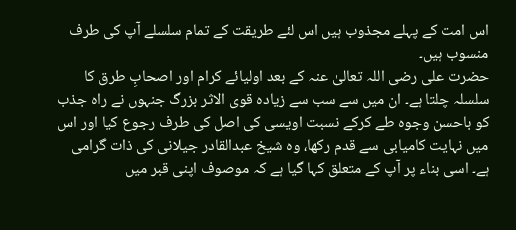اس امت کے پہلے مجذوب ہیں اس لئے طریقت کے تمام سلسلے آپ کی طرف منسوب ہیں۔
حضرت علی رضی اللہ تعالیٰ عنہ کے بعد اولیائے کرام اور اصحابِ طرق کا سلسلہ چلتا ہے۔ ان میں سے سب سے زیادہ قوی الاثر بزرگ جنہوں نے راہ جذب کو باحسن وجوہ طے کرکے نسبت اویسی کی اصل کی طرف رجوع کیا اور اس میں نہایت کامیابی سے قدم رکھا، وہ شیخ عبدالقادر جیلانی کی ذات گرامی ہے۔ اسی بناء پر آپ کے متعلق کہا گیا ہے کہ موصوف اپنی قبر میں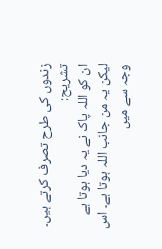زندوں کی طرح تصرف کرتے ہیں۔
تشریح:
ان کو اللہ پاک نے یہ دیا ہوتا ہے لیکن یہ من جانب اللہ ہوتا ہے۔ اس وجہ سے میں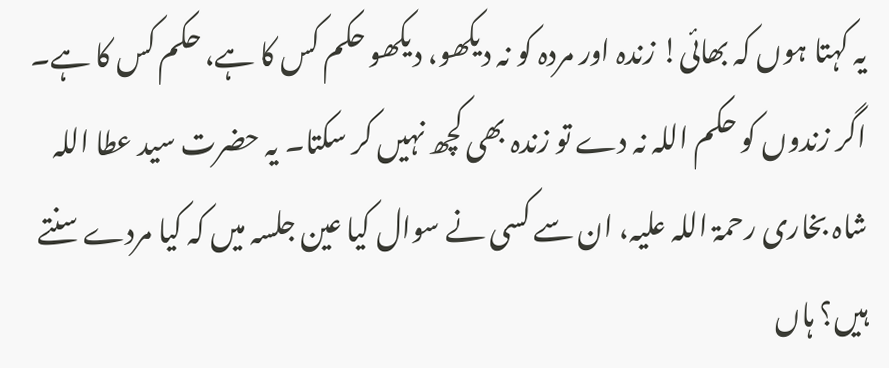یہ کہتا ہوں کہ بھائی! زندہ اور مردہ کو نہ دیکھو، دیکھو حکم کس کا ہے، حکم کس کا ہے۔ اگر زندوں کو حکم اللہ نہ دے تو زندہ بھی کچھ نہیں کر سکتا۔ یہ حضرت سید عطا اللہ شاہ بخاری رحمۃ اللہ علیہ، ان سے کسی نے سوال کیا عین جلسہ میں کہ کیا مردے سنتے ہیں؟ ہاں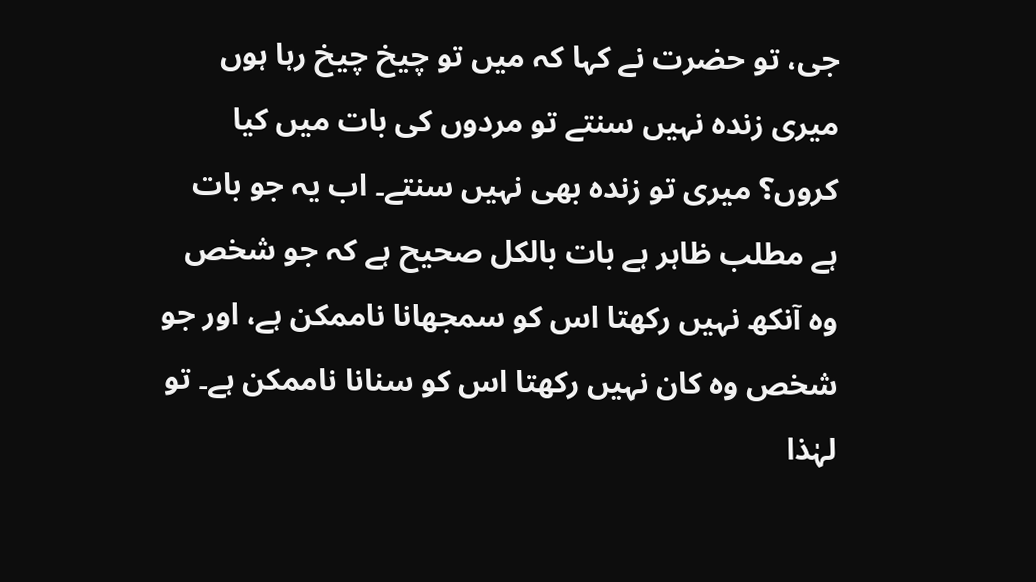جی، تو حضرت نے کہا کہ میں تو چیخ چیخ رہا ہوں میری زندہ نہیں سنتے تو مردوں کی بات میں کیا کروں؟ میری تو زندہ بھی نہیں سنتے۔ اب یہ جو بات ہے مطلب ظاہر ہے بات بالکل صحیح ہے کہ جو شخص وہ آنکھ نہیں رکھتا اس کو سمجھانا ناممکن ہے، اور جو شخص وہ کان نہیں رکھتا اس کو سنانا ناممکن ہے۔ تو لہٰذا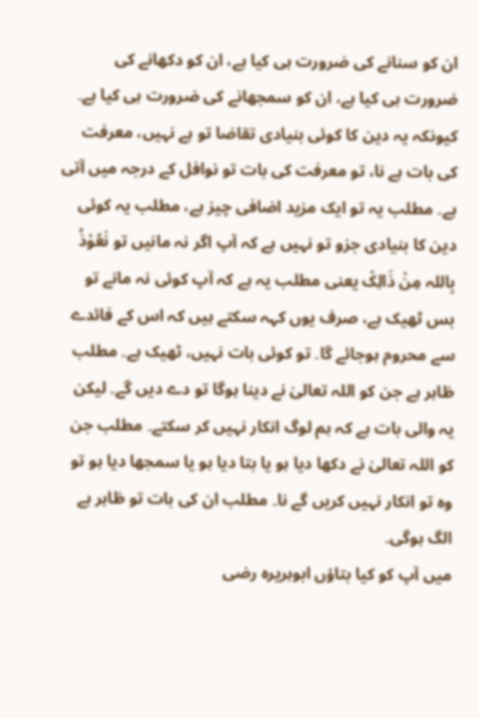ان کو سنانے کی ضرورت ہی کیا ہے، ان کو دکھانے کی ضرورت ہی کیا ہے، ان کو سمجھانے کی ضرورت ہی کیا ہے۔ کیونکہ یہ دین کا کوئی بنیادی تقاضا تو ہے نہیں، معرفت کی بات ہے نا، تو معرفت کی بات تو نوافل کے درجہ میں آتی ہے۔ مطلب یہ تو ایک مزید اضافی چیز ہے، مطلب یہ کوئی دین کا بنیادی جزو تو نہیں ہے کہ آپ اگر نہ مانیں تو نَعُوْذُ بِاللہ مِنْ ذَالِکْ یعنی مطلب یہ ہے کہ آپ کوئی نہ مانے تو بس ٹھیک ہے، صرف یوں کہہ سکتے ہیں کہ اس کے فائدے سے محروم ہوجائے گا۔ تو کوئی بات نہیں، ٹھیک ہے۔ مطلب ظاہر ہے جن کو اللہ تعالیٰ نے دینا ہوگا تو دے دیں گے۔ لیکن یہ والی بات ہے کہ ہم لوگ انکار نہیں کر سکتے۔ مطلب جن کو اللہ تعالیٰ نے دکھا دیا ہو یا بتا دیا ہو یا سمجھا دیا ہو تو وہ تو انکار نہیں کریں گے نا۔ مطلب ان کی بات تو ظاہر ہے الگ ہوگی۔
میں آپ کو کیا بتاؤں ابوہریرہ رضی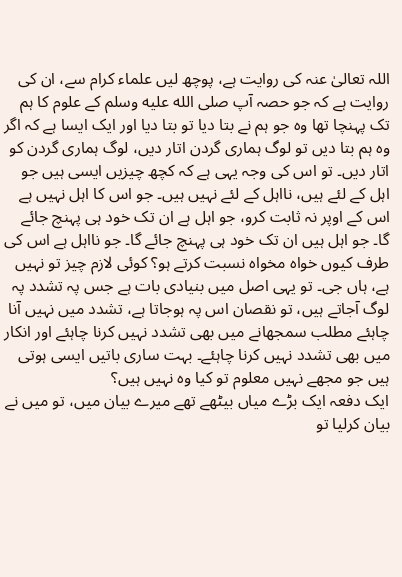اللہ تعالیٰ عنہ کی روایت ہے، پوچھ لیں علماء کرام سے، ان کی روایت ہے کہ جو حصہ آپ صلى الله عليه وسلم کے علوم کا ہم تک پہنچا تھا وہ جو ہم نے بتا دیا تو بتا دیا اور ایک ایسا ہے کہ اگر وہ ہم بتا دیں تو لوگ ہماری گردن اتار دیں، لوگ ہماری گردن کو اتار دیں۔ تو اس کی وجہ یہی ہے کہ کچھ چیزیں ایسی ہیں جو اہل کے لئے ہیں، نااہل کے لئے نہیں ہیں۔ جو اس کا اہل نہیں ہے اس کے اوپر نہ ثابت کرو، جو اہل ہے ان تک خود ہی پہنچ جائے گا۔ جو اہل ہیں ان تک خود ہی پہنچ جائے گا۔ جو نااہل ہے اس کی طرف کیوں خواہ مخواہ نسبت کرتے ہو؟ کوئی لازم چیز تو نہیں ہے، ہاں جی۔ تو یہی اصل میں بنیادی بات ہے جس پہ تشدد پہ لوگ آجاتے ہیں، تو نقصان اس پہ ہوجاتا ہے، تشدد میں نہیں آنا چاہئے مطلب سمجھانے میں بھی تشدد نہیں کرنا چاہئے اور انکار میں بھی تشدد نہیں کرنا چاہئے۔ بہت ساری باتیں ایسی ہوتی ہیں جو مجھے نہیں معلوم تو کیا وہ نہیں ہیں؟
ایک دفعہ ایک بڑے میاں بیٹھے تھے میرے بیان میں، تو میں نے بیان کرلیا تو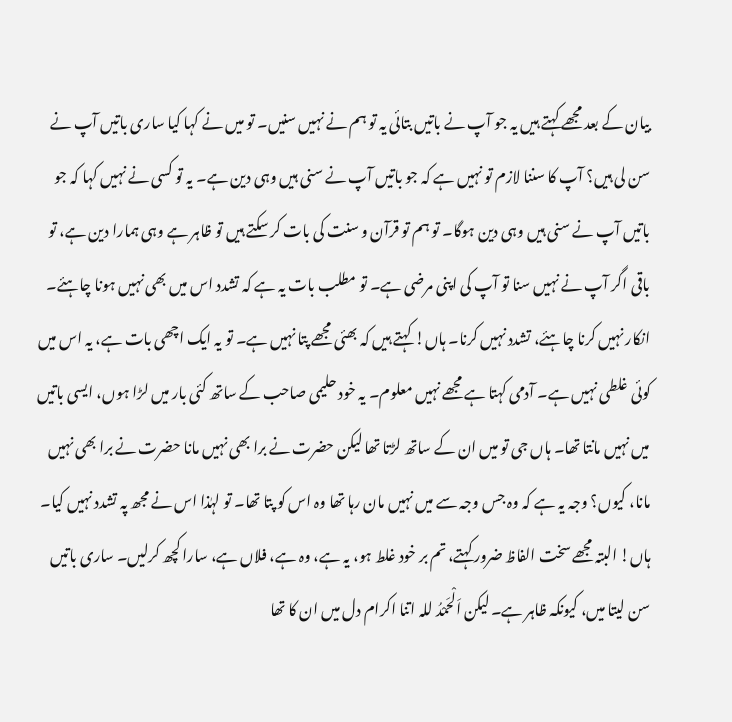بیان کے بعد مجھے کہتے ہیں یہ جو آپ نے باتیں بتائی یہ تو ہم نے نہیں سنیں۔ تو میں نے کہا کیا ساری باتیں آپ نے سن لی ہیں؟ آپ کا سننا لازم تو نہیں ہے کہ جو باتیں آپ نے سنی ہیں وہی دین ہے۔ یہ تو کسی نے نہیں کہا کہ جو باتیں آپ نے سنی ہیں وہی دین ہوگا۔ تو ہم تو قرآن و سنت کی بات کر سکتے ہیں تو ظاہر ہے وہی ہمارا دین ہے، تو باقی اگر آپ نے نہیں سنا تو آپ کی اپنی مرضی ہے۔ تو مطلب بات یہ ہے کہ تشدد اس میں بھی نہیں ہونا چاہئے۔ انکار نہیں کرنا چاہئے، تشدد نہیں کرنا۔ ہاں! کہتے ہیں کہ بھئی مجھے پتا نہیں ہے۔ تو یہ ایک اچھی بات ہے، یہ اس میں کوئی غلطی نہیں ہے۔ آدمی کہتا ہے مجھے نہیں معلوم۔ یہ خود حلیمی صاحب کے ساتھ کئی بار میں لڑا ہوں، ایسی باتیں میں نہیں مانتا تھا۔ ہاں جی تو میں ان کے ساتھ لڑتا تھا لیکن حضرت نے برا بھی نہیں مانا حضرت نے برا بھی نہیں مانا، کیوں؟ وجہ یہ ہے کہ وہ جس وجہ سے میں نہیں مان رہا تھا وہ اس کو پتا تھا۔ تو لہٰذا اس نے مجھ پہ تشدد نہیں کیا۔ ہاں! البتہ مجھے سخت الفاظ ضرور کہتے، تم بر خود غلط ہو، یہ ہے، وہ ہے، فلاں ہے، سارا کچھ کرلیں۔ ساری باتیں سن لیتا میں، کیونکہ ظاہر ہے۔ لیکن اَلْحَمْدُ للہ اتنا اکرام دل میں ان کا تھا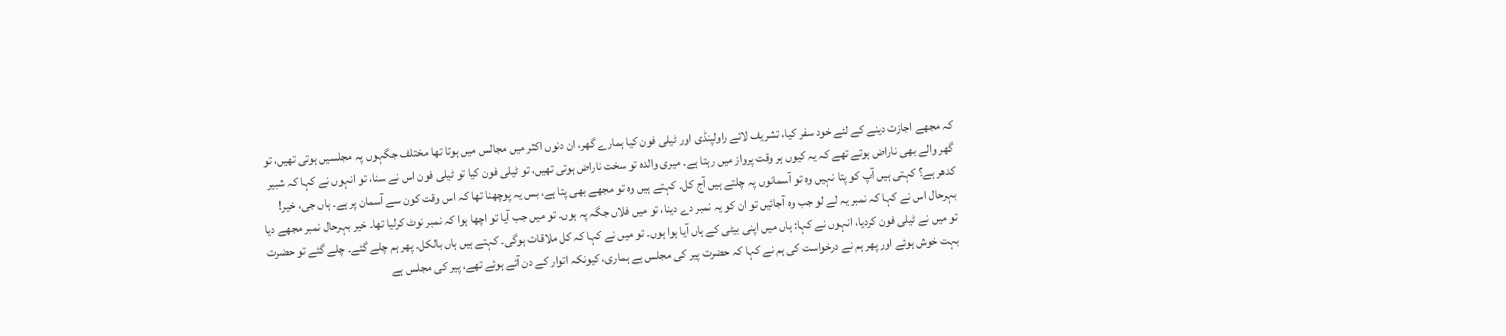کہ مجھے اجازت دینے کے لئے خود سفر کیا، تشریف لائے راولپنڈی اور ٹیلی فون کیا ہمارے گھر، ان دنوں اکثر میں مجالس میں ہوتا تھا مختلف جگہوں پہ مجلسیں ہوتی تھیں، تو گھر والے بھی ناراض ہوتے تھے کہ یہ کیوں ہر وقت پرواز میں رہتا ہے۔ میری والدہ تو سخت ناراض ہوتی تھیں، تو ٹیلی فون کیا تو ٹیلی فون اس نے سنا، تو انہوں نے کہا کہ شبیر کدھر ہے؟ کہتی ہیں آپ کو پتا نہیں وہ تو آسمانوں پہ چلتے ہیں آج کل۔ کہتے ہیں وہ تو مجھے بھی پتا ہے، بس یہ پوچھنا تھا کہ اس وقت کون سے آسمان پر ہے۔ ہاں جی، خیر! بہرحال اس نے کہا کہ نمبر یہ لے لو جب وہ آجائیں تو ان کو یہ نمبر دے دینا، تو میں فلاں جگہ پہ ہوں۔ تو میں جب آیا تو اچھا ہوا کہ نمبر نوٹ کرلیا تھا۔ خیر بہرحال نمبر مجھے دیا تو میں نے ٹیلی فون کردیا، انہوں نے کہا: ہاں میں اپنی بیٹی کے ہاں آیا ہوا ہوں۔ تو میں نے کہا کہ کل ملاقات ہوگی۔ کہتے ہیں ہاں بالکل۔ پھر ہم چلے گئے۔ چلے گئے تو حضرت بہت خوش ہوئے اور پھر ہم نے درخواست کی ہم نے کہا کہ حضرت پیر کی مجلس ہے ہماری، کیونکہ اتوار کے دن آئے ہوئے تھے، پیر کی مجلس ہے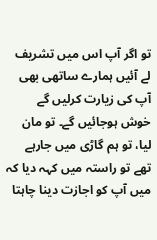تو اگر آپ اس میں تشریف لے آئیں ہمارے ساتھی بھی آپ کی زیارت کرلیں گے خوش ہوجائیں گے۔ تو مان لیا، تو ہم گاڑی میں جارہے تھے تو راستہ میں کہہ دیا کہ میں آپ کو اجازت دینا چاہتا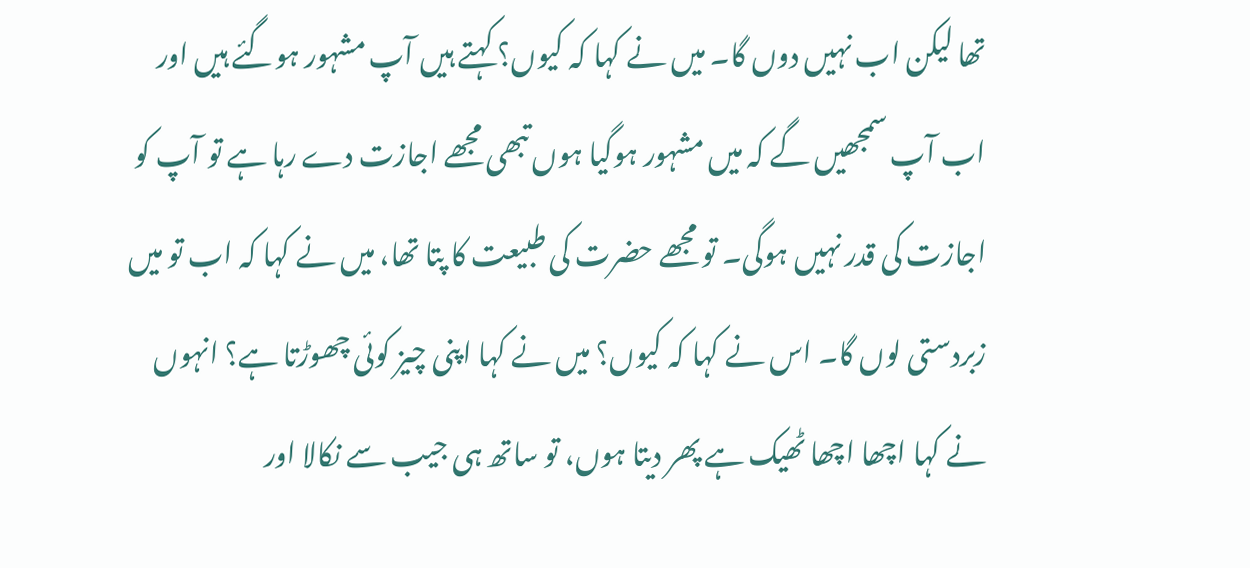تھا لیکن اب نہیں دوں گا۔ میں نے کہا کہ کیوں؟ کہتے ہیں آپ مشہور ہوگئے ہیں اور اب آپ سمجھیں گے کہ میں مشہور ہوگیا ہوں تبھی مجھے اجازت دے رہا ہے تو آپ کو اجازت کی قدر نہیں ہوگی۔ تو مجھے حضرت کی طبیعت کا پتا تھا، میں نے کہا کہ اب تو میں زبردستی لوں گا۔ اس نے کہا کہ کیوں؟ میں نے کہا اپنی چیز کوئی چھوڑتا ہے؟ انہوں نے کہا اچھا اچھا ٹھیک ہے پھر دیتا ہوں، تو ساتھ ہی جیب سے نکالا اور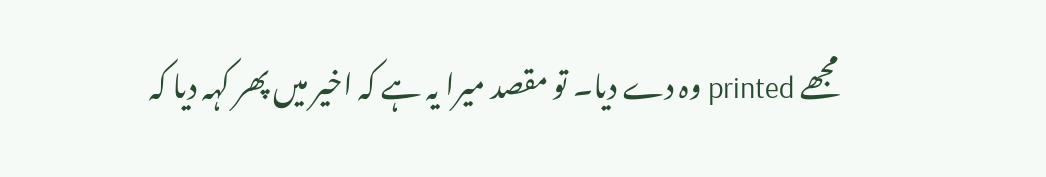مجھے printed وہ دے دیا۔ تو مقصد میرا یہ ہے کہ اخیر میں پھر کہہ دیا کہ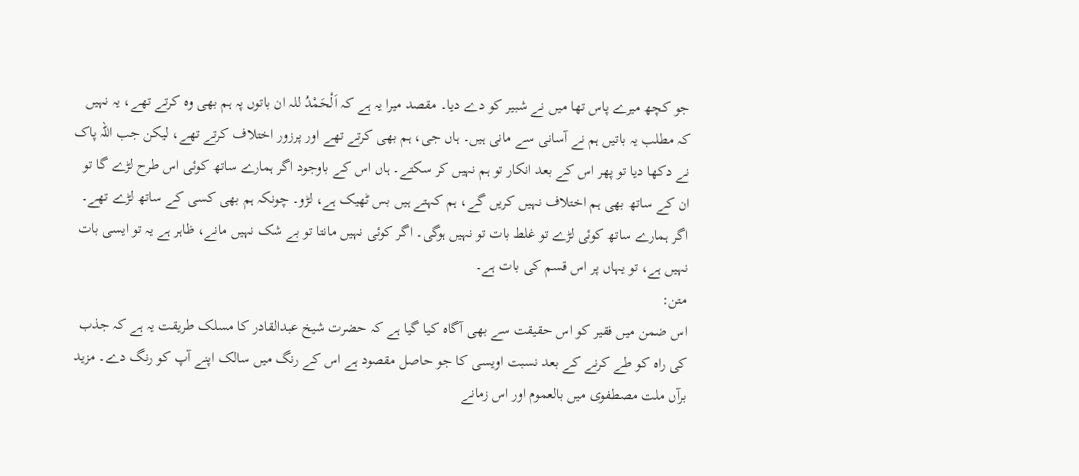جو کچھ میرے پاس تھا میں نے شبیر کو دے دیا۔ مقصد میرا یہ ہے کہ اَلْحَمْدُ للہ ان باتوں پہ ہم بھی وہ کرتے تھے، یہ نہیں کہ مطلب یہ باتیں ہم نے آسانی سے مانی ہیں۔ ہاں جی، ہم بھی کرتے تھے اور پرزور اختلاف کرتے تھے، لیکن جب اللہ پاک نے دکھا دیا تو پھر اس کے بعد انکار تو ہم نہیں کر سکتے۔ ہاں اس کے باوجود اگر ہمارے ساتھ کوئی اس طرح لڑے گا تو ان کے ساتھ بھی ہم اختلاف نہیں کریں گے، ہم کہتے ہیں بس ٹھیک ہے، لڑو۔ چونکہ ہم بھی کسی کے ساتھ لڑے تھے۔ اگر ہمارے ساتھ کوئی لڑے تو غلط بات تو نہیں ہوگی۔ اگر کوئی نہیں مانتا تو بے شک نہیں مانے، ظاہر ہے یہ تو ایسی بات نہیں ہے، تو یہاں پر اس قسم کی بات ہے۔
متن:
اس ضمن میں فقیر کو اس حقیقت سے بھی آگاہ کیا گیا ہے کہ حضرت شیخ عبدالقادر کا مسلک طریقت یہ ہے کہ جذب کی راہ کو طے کرنے کے بعد نسبت اویسی کا جو حاصل مقصود ہے اس کے رنگ میں سالک اپنے آپ کو رنگ دے۔ مزید برآں ملت مصطفوی میں بالعموم اور اس زمانے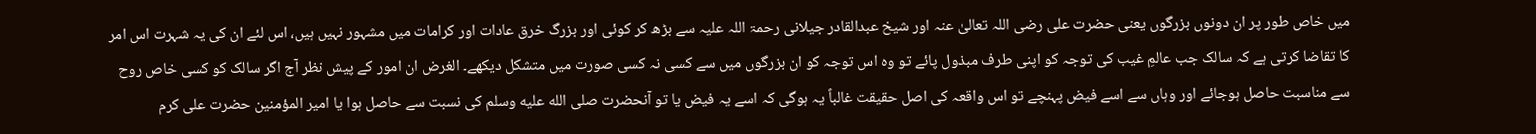میں خاص طور پر ان دونوں بزرگوں یعنی حضرت علی رضی اللہ تعالیٰ عنہ اور شیخ عبدالقادر جیلانی رحمۃ اللہ علیہ سے بڑھ کر کوئی اور بزرگ خرق عادات اور کرامات میں مشہور نہیں ہیں، اس لئے ان کی یہ شہرت اس امر کا تقاضا کرتی ہے کہ سالک جب عالمِ غیب کی توجہ کو اپنی طرف مبذول پائے تو وہ اس توجہ کو ان بزرگوں میں سے کسی نہ کسی صورت میں متشکل دیکھے۔ الغرض ان امور کے پیش نظر آج اگر سالک کو کسی خاص روح سے مناسبت حاصل ہوجائے اور وہاں سے اسے فیض پہنچے تو اس واقعہ کی اصل حقیقت غالباً یہ ہوگی کہ اسے یہ فیض یا تو آنحضرت صلى الله عليه وسلم کی نسبت سے حاصل ہوا یا امیر المؤمنین حضرت علی کرم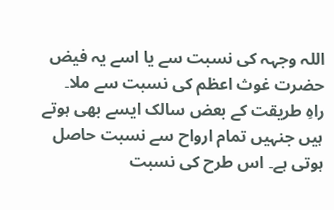اللہ وجہہ کی نسبت سے یا اسے یہ فیض حضرت غوث اعظم کی نسبت سے ملا۔
راہِ طریقت کے بعض سالک ایسے بھی ہوتے ہیں جنہیں تمام ارواح سے نسبت حاصل ہوتی ہے۔ اس طرح کی نسبت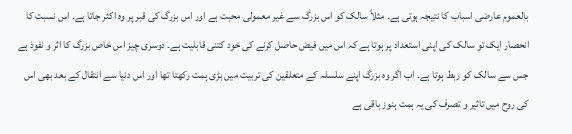بالعموم عارضی اسباب کا نتیجہ ہوتی ہے۔ مثلاً سالک کو اس بزرگ سے غیر معمولی محبت ہے اور اس بزرگ کی قبر پر وہ اکثر جاتا ہے۔ اس نسبت کا انحصار ایک تو سالک کی اپنی استعداد پر ہوتا ہے کہ اس میں فیض حاصل کرنے کی خود کتنی قابلیت ہے۔ دوسری چیز اس خاص بزرگ کا اثر و نفوذ ہے جس سے سالک کو ربط ہوتا ہے۔ اب اگر وہ بزرگ اپنے سلسلہ کے متعلقین کی تربیت میں بڑی ہمت رکھتا تھا اور اس دنیا سے انتقال کے بعد بھی اس کی روح میں تاثیر و تصرف کی یہ ہمت ہنوز باقی ہے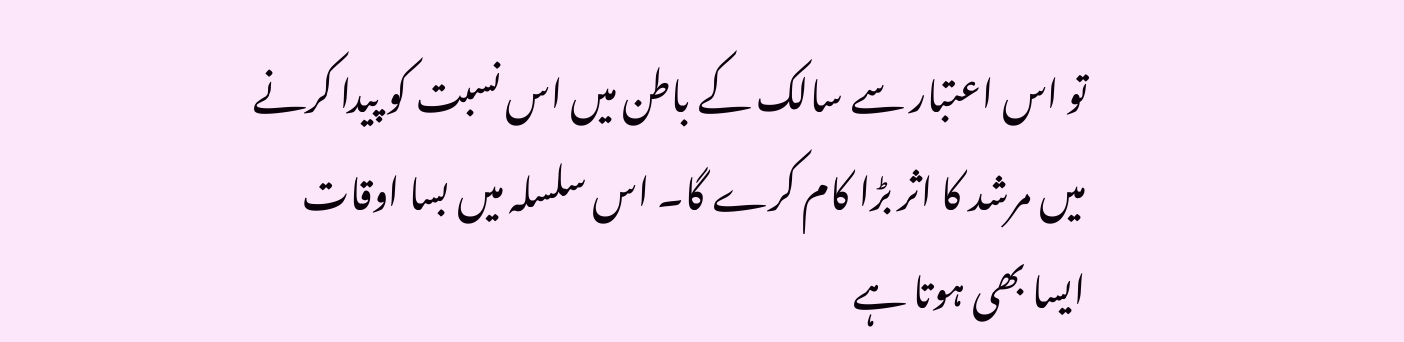تو اس اعتبار سے سالک کے باطن میں اس نسبت کو پیدا کرنے میں مرشد کا اثر بڑا کام کرے گا۔ اس سلسلہ میں بسا اوقات ایسا بھی ہوتا ہے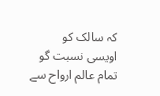کہ سالک کو اویسی نسبت گو تمام عالم ارواح سے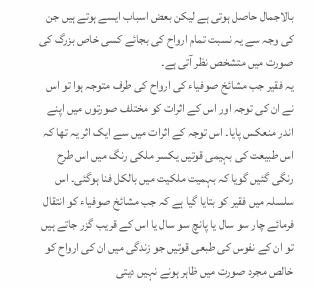بالاجمال حاصل ہوتی ہے لیکن بعض اسباب ایسے ہوتے ہیں جن کی وجہ سے یہ نسبت تمام ارواح کی بجائے کسی خاص بزرگ کی صورت میں متشخص نظر آتی ہے۔
یہ فقیر جب مشائخ صوفیاء کی ارواح کی طرف متوجہ ہوا تو اس نے ان کی توجہ اور اس کے اثرات کو مختلف صورتوں میں اپنے اندر منعکس پایا۔ اس توجہ کے اثرات میں سے ایک اثر یہ تھا کہ اس طبیعت کی بہیمی قوتیں یکسر ملکی رنگ میں اس طرح رنگی گئیں گویا کہ بہمیت ملکیت میں بالکل فنا ہوگئی۔ اس سلسلہ میں فقیر کو بتایا گیا ہے کہ جب مشائخ صوفیاء کو انتقال فرمائے چار سو سال یا پانچ سو سال یا اس کے قریب گزر جاتے ہیں تو ان کے نفوس کی طبعی قوتیں جو زندگی میں ان کی ارواح کو خالص مجرد صورت میں ظاہر ہونے نہیں دیتی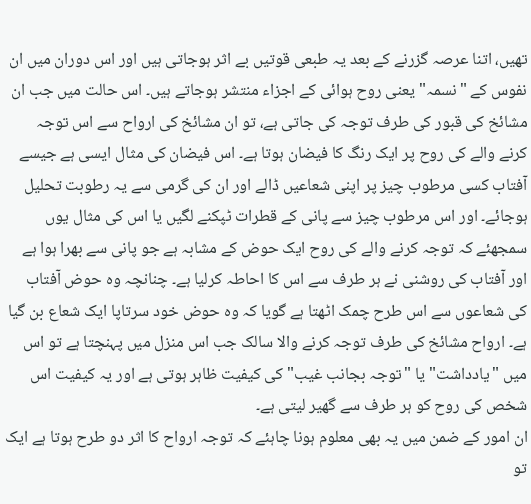تھیں، اتنا عرصہ گزرنے کے بعد یہ طبعی قوتیں بے اثر ہوجاتی ہیں اور اس دوران میں ان نفوس کے "نسمہ" یعنی روح ہوائی کے اجزاء منتشر ہوجاتے ہیں۔ اس حالت میں جب ان مشائخ کی قبور کی طرف توجہ کی جاتی ہے، تو ان مشائخ کی ارواح سے اس توجہ کرنے والے کی روح پر ایک رنگ کا فیضان ہوتا ہے۔ اس فیضان کی مثال ایسی ہے جیسے آفتاب کسی مرطوب چیز پر اپنی شعاعیں ڈالے اور ان کی گرمی سے یہ رطوبت تحلیل ہوجائے۔ اور اس مرطوب چیز سے پانی کے قطرات ٹپکنے لگیں یا اس کی مثال یوں سمجھئے کہ توجہ کرنے والے کی روح ایک حوض کے مشابہ ہے جو پانی سے بھرا ہوا ہے اور آفتاب کی روشنی نے ہر طرف سے اس کا احاطہ کرلیا ہے۔ چنانچہ وہ حوض آفتاب کی شعاعوں سے اس طرح چمک اٹھتا ہے گویا کہ وہ حوض خود سرتاپا ایک شعاع بن گیا ہے۔ ارواح مشائخ کی طرف توجہ کرنے والا سالک جب اس منزل میں پہنچتا ہے تو اس میں "یادداشت" یا "توجہ بجانب غیب" کی کیفیت ظاہر ہوتی ہے اور یہ کیفیت اس شخص کی روح کو ہر طرف سے گھیر لیتی ہے۔
ان امور کے ضمن میں یہ بھی معلوم ہونا چاہئے کہ توجہ ارواح کا اثر دو طرح ہوتا ہے ایک تو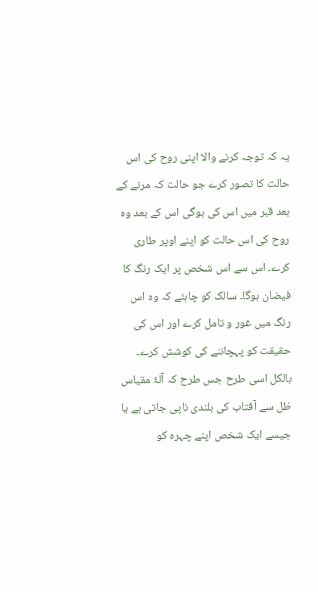یہ کہ توجہ کرنے والا اپنی روح کی اس حالت کا تصور کرے جو حالت کہ مرنے کے بعد قبر میں اس کی ہوگی اس کے بعد وہ روح کی اس حالت کو اپنے اوپر طاری کرے۔ اس سے اس شخص پر ایک رنگ کا فیضان ہوگا۔ سالک کو چاہئے کہ وہ اس رنگ میں غور و تامل کرے اور اس کی حقیقت کو پہچاننے کی کوشش کرے۔ بالکل اسی طرح جس طرح کہ آلۂ مقیاس ظل سے آفتاب کی بلندی ناپی جاتی ہے یا جیسے ایک شخص اپنے چہرہ کو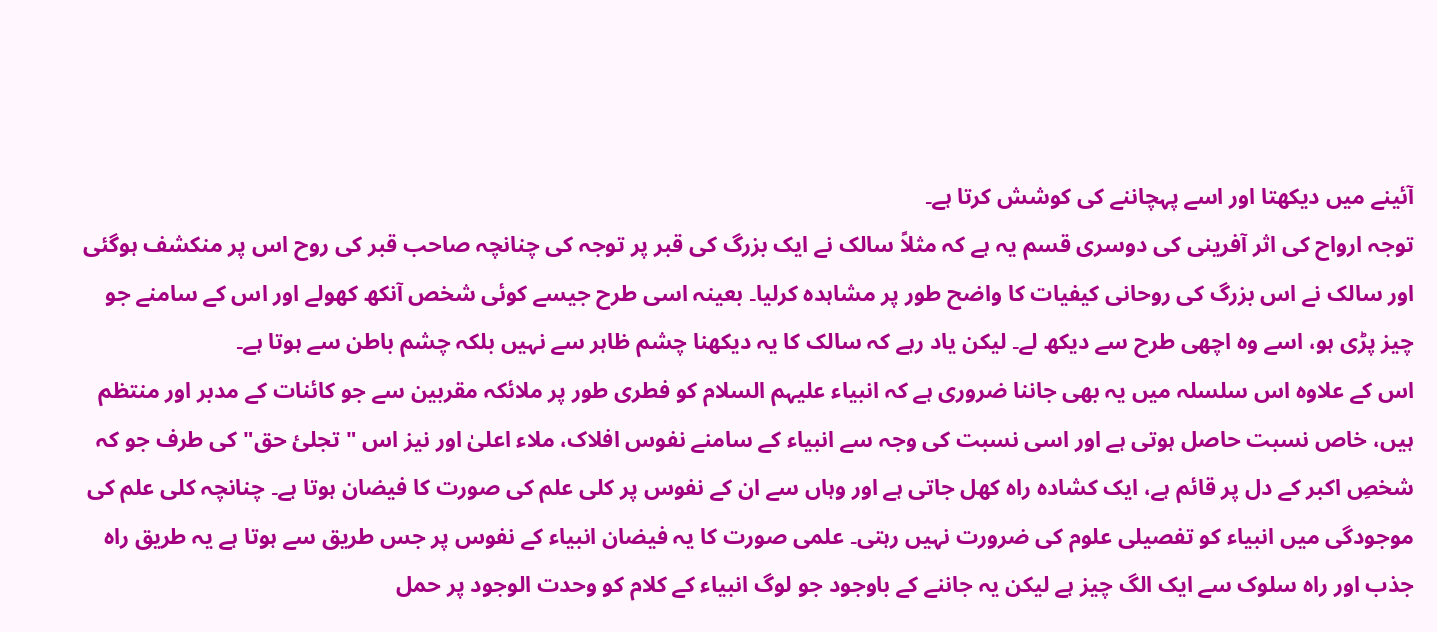آئینے میں دیکھتا اور اسے پہچاننے کی کوشش کرتا ہے۔
توجہ ارواح کی اثر آفرینی کی دوسری قسم یہ ہے کہ مثلاً سالک نے ایک بزرگ کی قبر پر توجہ کی چنانچہ صاحب قبر کی روح اس پر منکشف ہوگئی اور سالک نے اس بزرگ کی روحانی کیفیات کا واضح طور پر مشاہدہ کرلیا۔ بعینہ اسی طرح جیسے کوئی شخص آنکھ کھولے اور اس کے سامنے جو چیز پڑی ہو، اسے وہ اچھی طرح سے دیکھ لے۔ لیکن یاد رہے کہ سالک کا یہ دیکھنا چشم ظاہر سے نہیں بلکہ چشم باطن سے ہوتا ہے۔
اس کے علاوہ اس سلسلہ میں یہ بھی جاننا ضروری ہے کہ انبیاء علیہم السلام کو فطری طور پر ملائکہ مقربین سے جو کائنات کے مدبر اور منتظم ہیں، خاص نسبت حاصل ہوتی ہے اور اسی نسبت کی وجہ سے انبیاء کے سامنے نفوس افلاک، ملاء اعلیٰ اور نیز اس "تجلئ حق" کی طرف جو کہ شخصِ اکبر کے دل پر قائم ہے، ایک کشادہ راہ کھل جاتی ہے اور وہاں سے ان کے نفوس پر کلی علم کی صورت کا فیضان ہوتا ہے۔ چنانچہ کلی علم کی موجودگی میں انبیاء کو تفصیلی علوم کی ضرورت نہیں رہتی۔ علمی صورت کا یہ فیضان انبیاء کے نفوس پر جس طریق سے ہوتا ہے یہ طریق راہ جذب اور راہ سلوک سے ایک الگ چیز ہے لیکن یہ جاننے کے باوجود جو لوگ انبیاء کے کلام کو وحدت الوجود پر حمل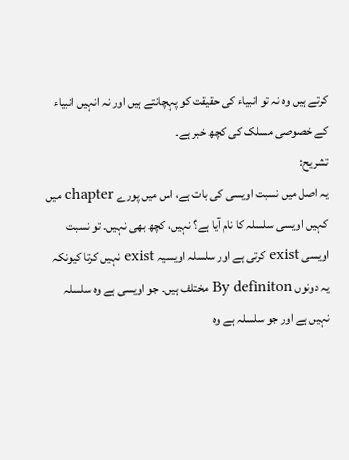کرتے ہیں وہ نہ تو انبیاء کی حقیقت کو پہچانتے ہیں اور نہ انہیں انبیاء کے خصوصی مسلک کی کچھ خبر ہے۔
تشریح:
یہ اصل میں نسبت اویسی کی بات ہے، اس میں پورے chapter میں کہیں اویسی سلسلہ کا نام آیا ہے؟ نہیں، کچھ بھی نہیں۔ تو نسبت اویسی exist کرتی ہے اور سلسلہ اویسیہ exist نہیں کرتا کیونکہ یہ دونوں By definiton مختلف ہیں۔ جو اویسی ہے وہ سلسلہ نہیں ہے اور جو سلسلہ ہے وہ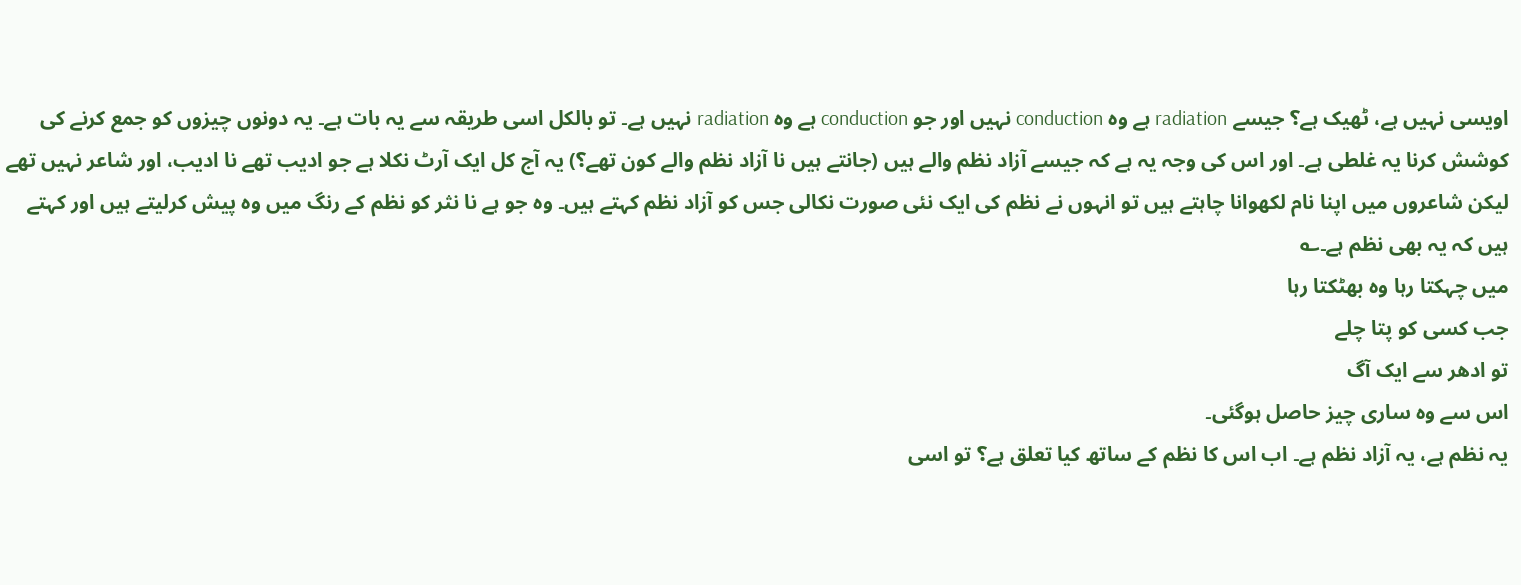اویسی نہیں ہے، ٹھیک ہے؟ جیسے radiation ہے وہ conduction نہیں اور جو conduction ہے وہ radiation نہیں ہے۔ تو بالکل اسی طریقہ سے یہ بات ہے۔ یہ دونوں چیزوں کو جمع کرنے کی کوشش کرنا یہ غلطی ہے۔ اور اس کی وجہ یہ ہے کہ جیسے آزاد نظم والے ہیں (جانتے ہیں نا آزاد نظم والے کون تھے؟) یہ آج کل ایک آرٹ نکلا ہے جو ادیب تھے نا ادیب، اور شاعر نہیں تھے لیکن شاعروں میں اپنا نام لکھوانا چاہتے ہیں تو انہوں نے نظم کی ایک نئی صورت نکالی جس کو آزاد نظم کہتے ہیں۔ وہ جو ہے نا نثر کو نظم کے رنگ میں وہ پیش کرلیتے ہیں اور کہتے ہیں کہ یہ بھی نظم ہے۔؎
میں چہکتا رہا وہ بھٹکتا رہا
جب کسی کو پتا چلے
تو ادھر سے ایک آگ
اس سے وہ ساری چیز حاصل ہوگئی۔
یہ نظم ہے، یہ آزاد نظم ہے۔ اب اس کا نظم کے ساتھ کیا تعلق ہے؟ تو اسی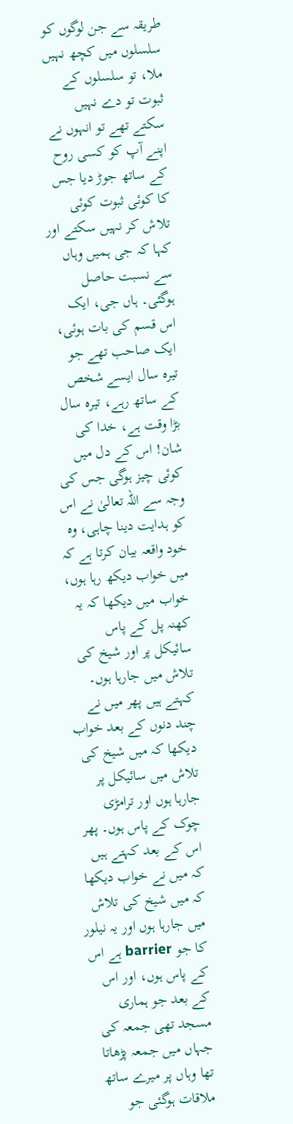طریقہ سے جن لوگوں کو سلسلوں میں کچھ نہیں ملا، تو سلسلوں کے ثبوت تو دے نہیں سکتے تھے تو انہوں نے اپنے آپ کو کسی روح کے ساتھ جوڑ دیا جس کا کوئی ثبوت کوئی تلاش کر نہیں سکتے اور کہا کہ جی ہمیں وہاں سے نسبت حاصل ہوگئی۔ ہاں جی، ایک اس قسم کی بات ہوئی، ایک صاحب تھے جو تیرہ سال ایسے شخص کے ساتھ رہے، تیرہ سال بڑا وقت ہے، خدا کی شان! اس کے دل میں کوئی چیز ہوگی جس کی وجہ سے اللہ تعالیٰ نے اس کو ہدایت دینا چاہی، وہ خود واقعہ بیان کرتا ہے کہ میں خواب دیکھ رہا ہوں، خواب میں دیکھا کہ یہ کھنہ پل کے پاس سائیکل پر اور شیخ کی تلاش میں جارہا ہوں۔ کہتے ہیں پھر میں نے چند دنوں کے بعد خواب دیکھا کہ میں شیخ کی تلاش میں سائیکل پر جارہا ہوں اور ترامڑی چوک کے پاس ہوں۔ پھر اس کے بعد کہتے ہیں کہ میں نے خواب دیکھا کہ میں شیخ کی تلاش میں جارہا ہوں اور یہ نیلور کا جو barrier ہے اس کے پاس ہوں، اور اس کے بعد جو ہماری مسجد تھی جمعہ کی جہاں میں جمعہ پڑھاتا تھا وہاں پر میرے ساتھ ملاقات ہوگئی جو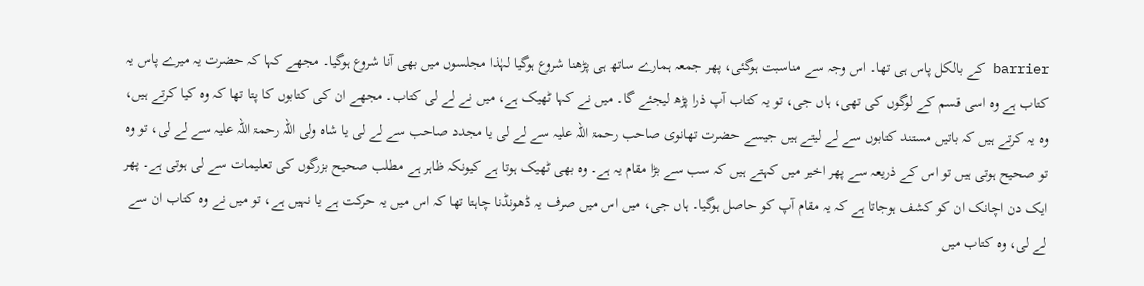barrier کے بالکل پاس ہی تھا۔ اس وجہ سے مناسبت ہوگئی، پھر جمعہ ہمارے ساتھ ہی پڑھنا شروع ہوگیا لہٰذا مجلسوں میں بھی آنا شروع ہوگیا۔ مجھے کہا کہ حضرت یہ میرے پاس یہ کتاب ہے وہ اسی قسم کے لوگوں کی تھی، ہاں جی، تو یہ کتاب آپ ذرا پڑھ لیجئے گا۔ میں نے کہا ٹھیک ہے، میں نے لے لی کتاب۔ مجھے ان کی کتابوں کا پتا تھا کہ وہ کیا کرتے ہیں، وہ یہ کرتے ہیں کہ باتیں مستند کتابوں سے لے لیتے ہیں جیسے حضرت تھانوی صاحب رحمۃ اللہ علیہ سے لے لی یا مجدد صاحب سے لے لی یا شاہ ولی اللہ رحمۃ اللہ علیہ سے لے لی، تو وہ تو صحیح ہوتی ہیں تو اس کے ذریعہ سے پھر اخیر میں کہتے ہیں کہ سب سے بڑا مقام یہ ہے۔ وہ بھی ٹھیک ہوتا ہے کیونکہ ظاہر ہے مطلب صحیح بزرگوں کی تعلیمات سے لی ہوتی ہے۔ پھر ایک دن اچانک ان کو کشف ہوجاتا ہے کہ یہ مقام آپ کو حاصل ہوگیا۔ ہاں جی، میں اس میں صرف یہ ڈھونڈنا چاہتا تھا کہ اس میں یہ حرکت ہے یا نہیں ہے، تو میں نے وہ کتاب ان سے لے لی، وہ کتاب میں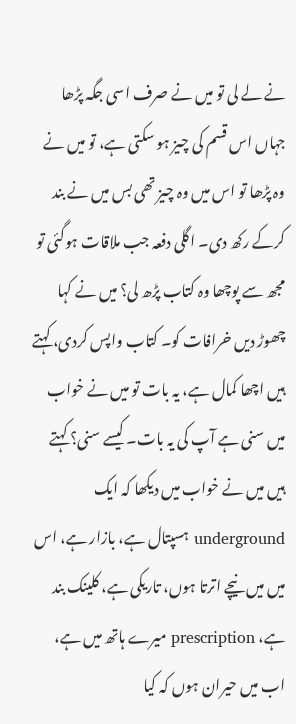نے لے لی تو میں نے صرف اسی جگہ پڑھا جہاں اس قسم کی چیز ہو سکتی ہے، تو میں نے وہ پڑھا تو اس میں وہ چیز تھی بس میں نے بند کرکے رکھ دی۔ اگلی دفعہ جب ملاقات ہوگئی تو مجھ سے پوچھا وہ کتاب پڑھ لی؟ میں نے کہا چھوڑ دیں خرافات کو۔ کتاب واپس کردی، کہتے ہیں اچھا کمال ہے، یہ بات تو میں نے خواب میں سنی ہے آپ کی یہ بات۔ کیسے سنی؟ کہتے ہیں میں نے خواب میں دیکھا کہ ایک underground ہسپتال ہے، بازار ہے، اس میں میں نیچے اترتا ہوں، تاریکی ہے، کلینک بند ہے، prescription میرے ہاتھ میں ہے، اب میں حیران ہوں کہ کیا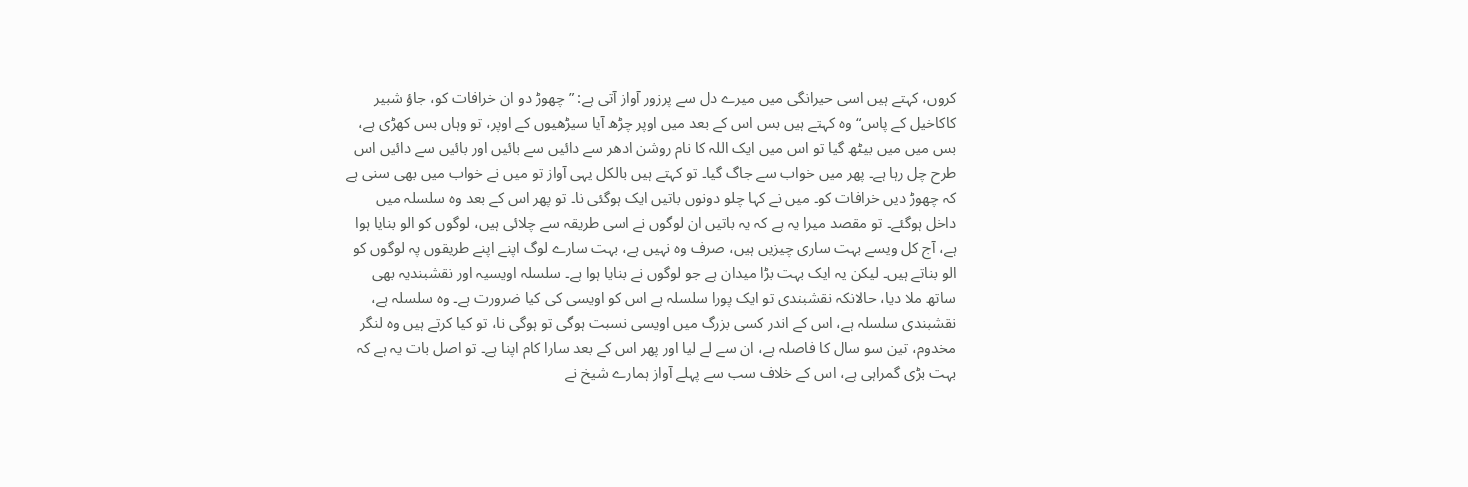کروں، کہتے ہیں اسی حیرانگی میں میرے دل سے پرزور آواز آتی ہے: ”چھوڑ دو ان خرافات کو، جاؤ شبیر کاکاخیل کے پاس“ وہ کہتے ہیں بس اس کے بعد میں اوپر چڑھ آیا سیڑھیوں کے اوپر، تو وہاں بس کھڑی ہے، بس میں میں بیٹھ گیا تو اس میں ایک اللہ کا نام روشن ادھر سے دائیں سے بائیں اور بائیں سے دائیں اس طرح چل رہا ہے۔ پھر میں خواب سے جاگ گیا۔ تو کہتے ہیں بالکل یہی آواز تو میں نے خواب میں بھی سنی ہے کہ چھوڑ دیں خرافات کو۔ میں نے کہا چلو دونوں باتیں ایک ہوگئی نا۔ تو پھر اس کے بعد وہ سلسلہ میں داخل ہوگئے۔ تو مقصد میرا یہ ہے کہ یہ باتیں ان لوگوں نے اسی طریقہ سے چلائی ہیں، لوگوں کو الو بنایا ہوا ہے، آج کل ویسے بہت ساری چیزیں ہیں، صرف وہ نہیں ہے، بہت سارے لوگ اپنے اپنے طریقوں پہ لوگوں کو الو بناتے ہیں۔ لیکن یہ ایک بہت بڑا میدان ہے جو لوگوں نے بنایا ہوا ہے۔ سلسلہ اویسیہ اور نقشبندیہ بھی ساتھ ملا دیا، حالانکہ نقشبندی تو ایک پورا سلسلہ ہے اس کو اویسی کی کیا ضرورت ہے۔ وہ سلسلہ ہے، نقشبندی سلسلہ ہے، اس کے اندر کسی بزرگ میں اویسی نسبت ہوگی تو ہوگی نا، تو کیا کرتے ہیں وہ لنگر مخدوم، تین سو سال کا فاصلہ ہے، ان سے لے لیا اور پھر اس کے بعد سارا کام اپنا ہے۔ تو اصل بات یہ ہے کہ بہت بڑی گمراہی ہے، اس کے خلاف سب سے پہلے آواز ہمارے شیخ نے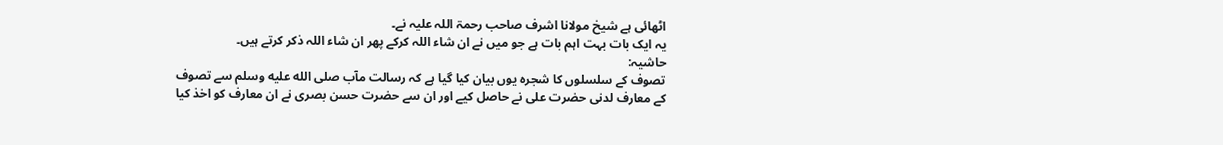اٹھائی ہے شیخ مولانا اشرف صاحب رحمۃ اللہ علیہ نے۔
یہ ایک بات بہت اہم بات ہے جو میں نے ان شاء اللہ کرکے پھر ان شاء اللہ ذکر کرتے ہیں۔
حاشیہ:
تصوف کے سلسلوں کا شجرہ یوں بیان کیا گیا ہے کہ رسالت مآب صلى الله عليه وسلم سے تصوف کے معارف لدنی حضرت علی نے حاصل کیے اور ان سے حضرت حسن بصری نے ان معارف کو اخذ کیا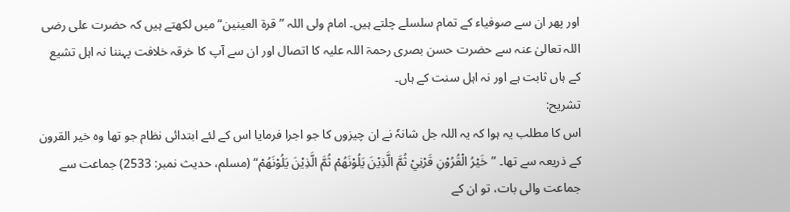اور پھر ان سے صوفیاء کے تمام سلسلے چلتے ہیں۔ امام ولی اللہ ”قرۃ العینین“ میں لکھتے ہیں کہ حضرت علی رضی اللہ تعالیٰ عنہ سے حضرت حسن بصری رحمۃ اللہ علیہ کا اتصال اور ان سے آپ کا خرقہ خلافت پہننا نہ اہل تشیع کے ہاں ثابت ہے اور نہ اہل سنت کے ہاں۔
تشریح:
اس کا مطلب یہ ہوا کہ یہ اللہ جل شانہٗ نے ان چیزوں کا جو اجرا فرمایا اس کے لئے ابتدائی نظام جو تھا وہ خیر القرون کے ذریعہ سے تھا۔ ”خَيْرُ الْقُرُوْنِ قَرْنِيْ ثُمَّ الَّذِيْنَ يَلُوْنَهُمْ ثُمَّ الَّذِيْنَ يَلُوْنَهُمْ“ (مسلم، حدیث نمبر: 2533) جماعت سے جماعت والی بات، تو ان کے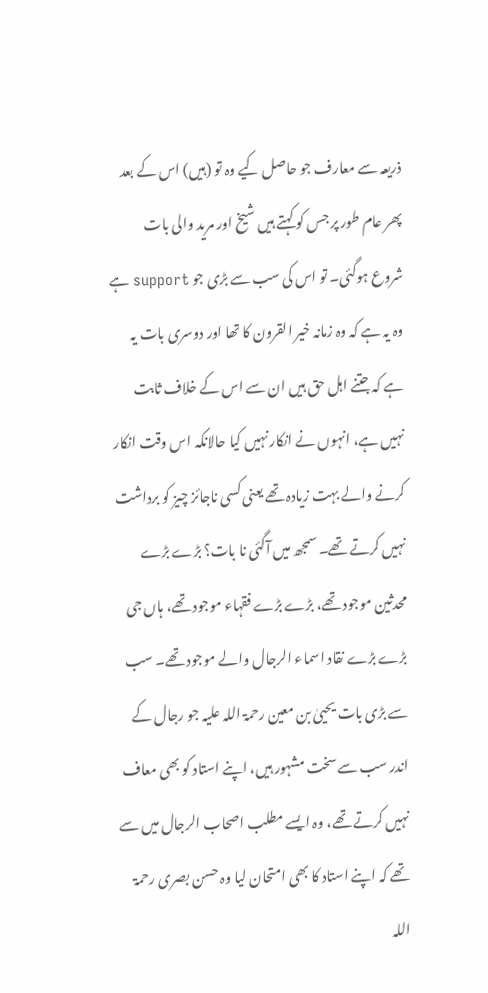ذریعہ سے معارف جو حاصل کیے وہ تو (ہیں) اس کے بعد پھر عام طور پر جس کو کہتے ہیں شیخ اور مرید والی بات شروع ہوگئی۔ تو اس کی سب سے بڑی جو support ہے وہ یہ ہے کہ وہ زمانہ خیر القرون کا تھا اور دوسری بات یہ ہے کہ جتنے اہل حق ہیں ان سے اس کے خلاف ثابت نہیں ہے، انہوں نے انکار نہیں کیا حالانکہ اس وقت انکار کرنے والے بہت زیادہ تھے یعنی کسی ناجائز چیز کو برداشت نہیں کرتے تھے۔ سمجھ میں آگئی نا بات؟ بڑے بڑے محدثین موجود تھے، بڑے بڑے فقہاء موجود تھے، ہاں جی بڑے بڑے نقاد اسماء الرجال والے موجود تھے۔ سب سے بڑی بات یحییٰ بن معین رحمۃ اللہ علیہ جو رجال کے اندر سب سے سخت مشہور ہیں، اپنے استاد کو بھی معاف نہیں کرتے تھے، وہ ایسے مطلب اصحاب الرجال میں سے تھے کہ اپنے استاد کا بھی امتحان لیا وہ حسن بصری رحمۃ اللہ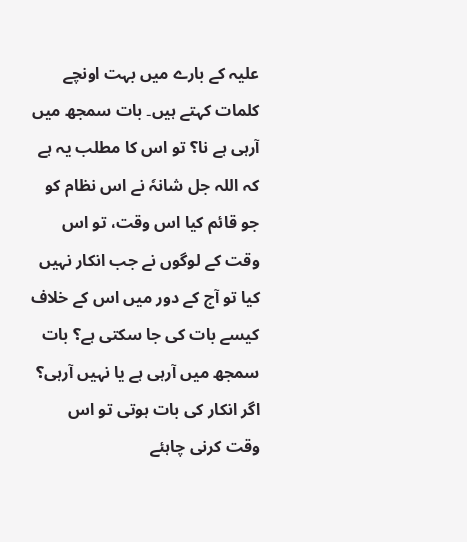علیہ کے بارے میں بہت اونچے کلمات کہتے ہیں۔ بات سمجھ میں آرہی ہے نا؟ تو اس کا مطلب یہ ہے کہ اللہ جل شانہٗ نے اس نظام کو جو قائم کیا اس وقت، تو اس وقت کے لوگوں نے جب انکار نہیں کیا تو آج کے دور میں اس کے خلاف کیسے بات کی جا سکتی ہے؟ بات سمجھ میں آرہی ہے یا نہیں آرہی؟ اگر انکار کی بات ہوتی تو اس وقت کرنی چاہئے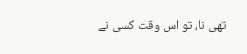تھی نا، تو اس وقت کسی نے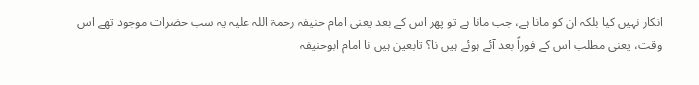انکار نہیں کیا بلکہ ان کو مانا ہے، جب مانا ہے تو پھر اس کے بعد یعنی امام حنیفہ رحمۃ اللہ علیہ یہ سب حضرات موجود تھے اس وقت، یعنی مطلب اس کے فوراً بعد آئے ہوئے ہیں نا؟ تابعین ہیں نا امام ابوحنیفہ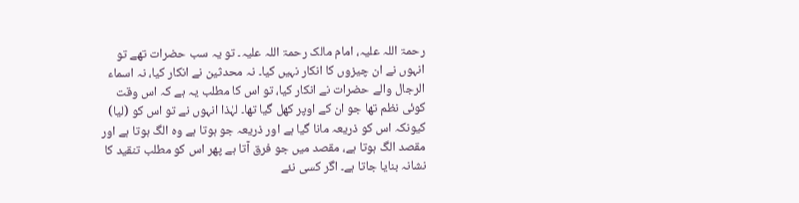رحمۃ اللہ علیہ، امام مالک رحمۃ اللہ علیہ۔ تو یہ سب حضرات تھے تو انہوں نے ان چیزوں کا انکار نہیں کیا۔ نہ محدثین نے انکار کیا، نہ اسماء الرجال والے حضرات نے انکار کیا، تو اس کا مطلب یہ ہے کہ اس وقت کوئی نظم تھا جو ان کے اوپر کھل گیا تھا۔ لہٰذا انہوں نے تو اس کو (لیا) کیونکہ اس کو ذریعہ مانا گیا ہے اور ذریعہ جو ہوتا ہے وہ الگ ہوتا ہے اور مقصد الگ ہوتا ہے، مقصد میں جو فرق آتا ہے پھر اس کو مطلب تنقید کا نشانہ بنایا جاتا ہے۔ اگر کسی نئے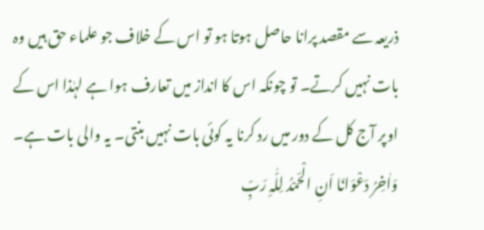ذریعہ سے مقصد پرانا حاصل ہوتا ہو تو اس کے خلاف جو علماء حق ہیں وہ بات نہیں کرتے۔ تو چونکہ اس کا انداز میں تعارف ہوا ہے لہٰذا اس کے اوپر آج کل کے دور میں رد کرنا یہ کوئی بات نہیں بنتی۔ یہ والی بات ہے۔
وَاٰخِرُ دَعْوَانَا اَنِ الْحَمْدُ لِلّٰہِ رَبِّ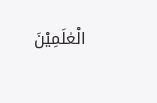الْعٰلَمِیْنَ